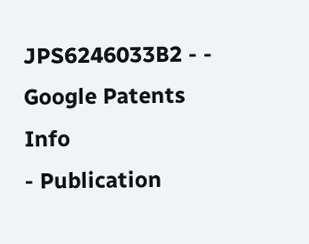JPS6246033B2 - - Google Patents
Info
- Publication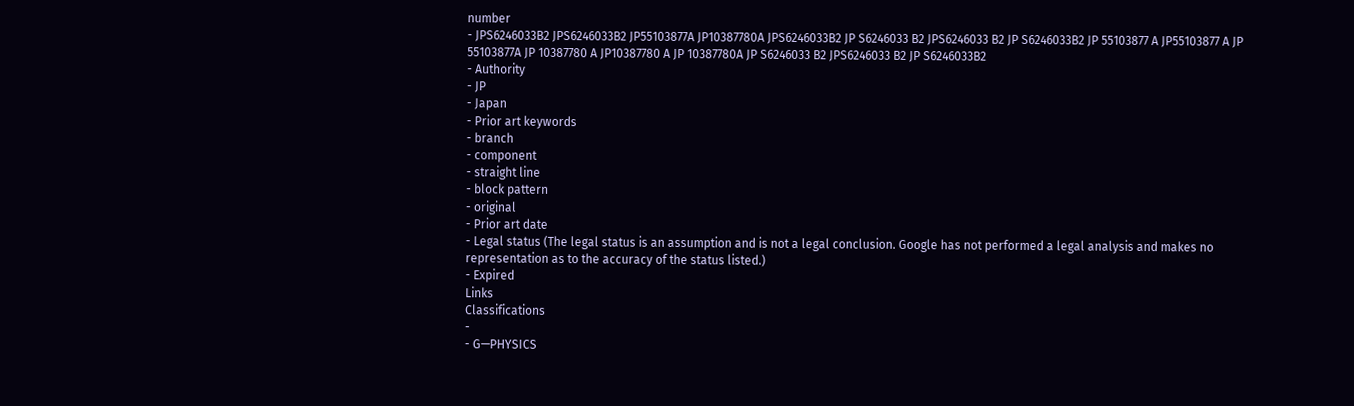number
- JPS6246033B2 JPS6246033B2 JP55103877A JP10387780A JPS6246033B2 JP S6246033 B2 JPS6246033 B2 JP S6246033B2 JP 55103877 A JP55103877 A JP 55103877A JP 10387780 A JP10387780 A JP 10387780A JP S6246033 B2 JPS6246033 B2 JP S6246033B2
- Authority
- JP
- Japan
- Prior art keywords
- branch
- component
- straight line
- block pattern
- original
- Prior art date
- Legal status (The legal status is an assumption and is not a legal conclusion. Google has not performed a legal analysis and makes no representation as to the accuracy of the status listed.)
- Expired
Links
Classifications
-
- G—PHYSICS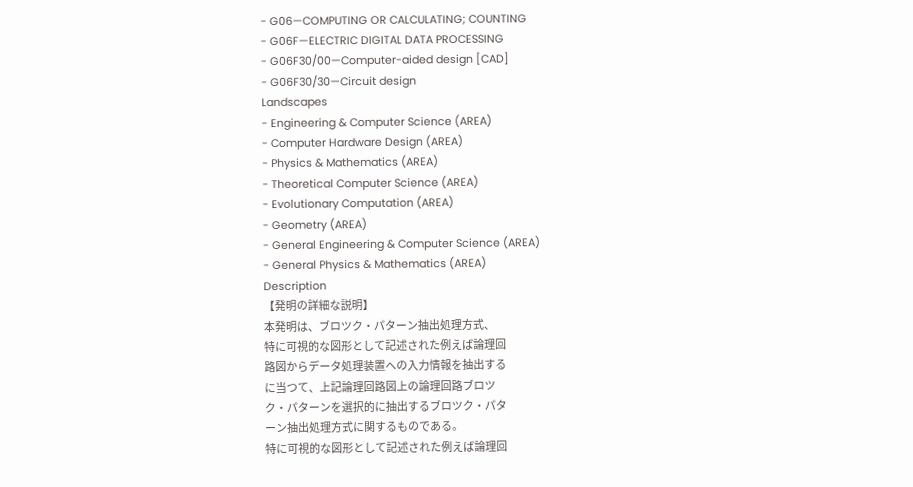- G06—COMPUTING OR CALCULATING; COUNTING
- G06F—ELECTRIC DIGITAL DATA PROCESSING
- G06F30/00—Computer-aided design [CAD]
- G06F30/30—Circuit design
Landscapes
- Engineering & Computer Science (AREA)
- Computer Hardware Design (AREA)
- Physics & Mathematics (AREA)
- Theoretical Computer Science (AREA)
- Evolutionary Computation (AREA)
- Geometry (AREA)
- General Engineering & Computer Science (AREA)
- General Physics & Mathematics (AREA)
Description
【発明の詳細な説明】
本発明は、ブロツク・パターン抽出処理方式、
特に可視的な図形として記述された例えば論理回
路図からデータ処理装置への入力情報を抽出する
に当つて、上記論理回路図上の論理回路ブロツ
ク・パターンを選択的に抽出するブロツク・パタ
ーン抽出処理方式に関するものである。
特に可視的な図形として記述された例えば論理回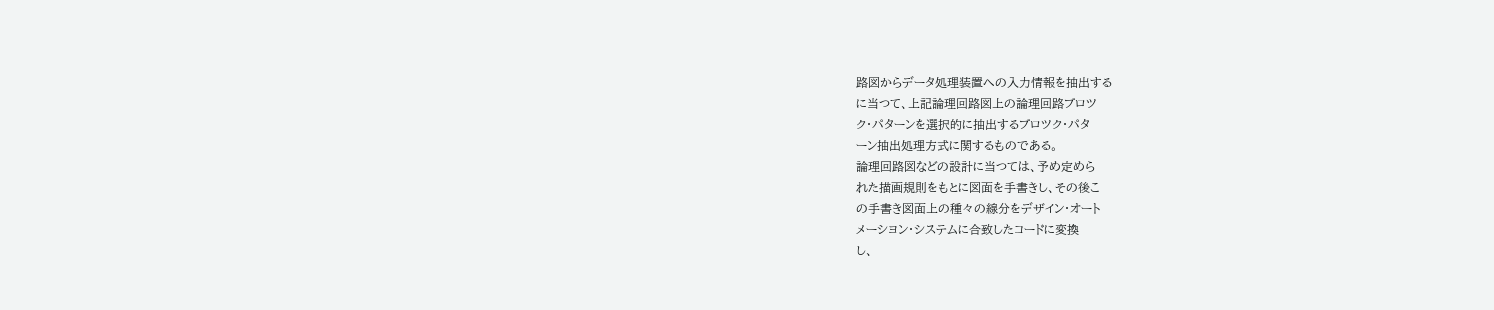路図からデータ処理装置への入力情報を抽出する
に当つて、上記論理回路図上の論理回路ブロツ
ク・パターンを選択的に抽出するブロツク・パタ
ーン抽出処理方式に関するものである。
論理回路図などの設計に当つては、予め定めら
れた描画規則をもとに図面を手書きし、その後こ
の手書き図面上の種々の線分をデザイン・オート
メーシヨン・システムに合致したコードに変換
し、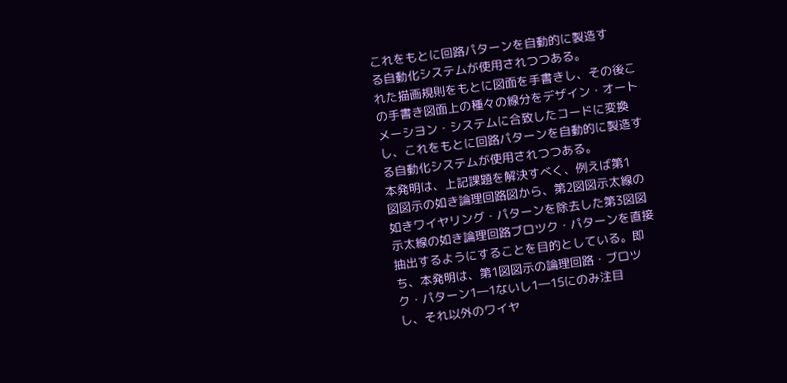これをもとに回路パターンを自動的に製造す
る自動化システムが使用されつつある。
れた描画規則をもとに図面を手書きし、その後こ
の手書き図面上の種々の線分をデザイン・オート
メーシヨン・システムに合致したコードに変換
し、これをもとに回路パターンを自動的に製造す
る自動化システムが使用されつつある。
本発明は、上記課題を解決すべく、例えば第1
図図示の如き論理回路図から、第2図図示太線の
如きワイヤリング・パターンを除去した第3図図
示太線の如き論理回路ブロツク・パターンを直接
抽出するようにすることを目的としている。即
ち、本発明は、第1図図示の論理回路・ブロツ
ク・パターン1―1ないし1―15にのみ注目
し、それ以外のワイヤ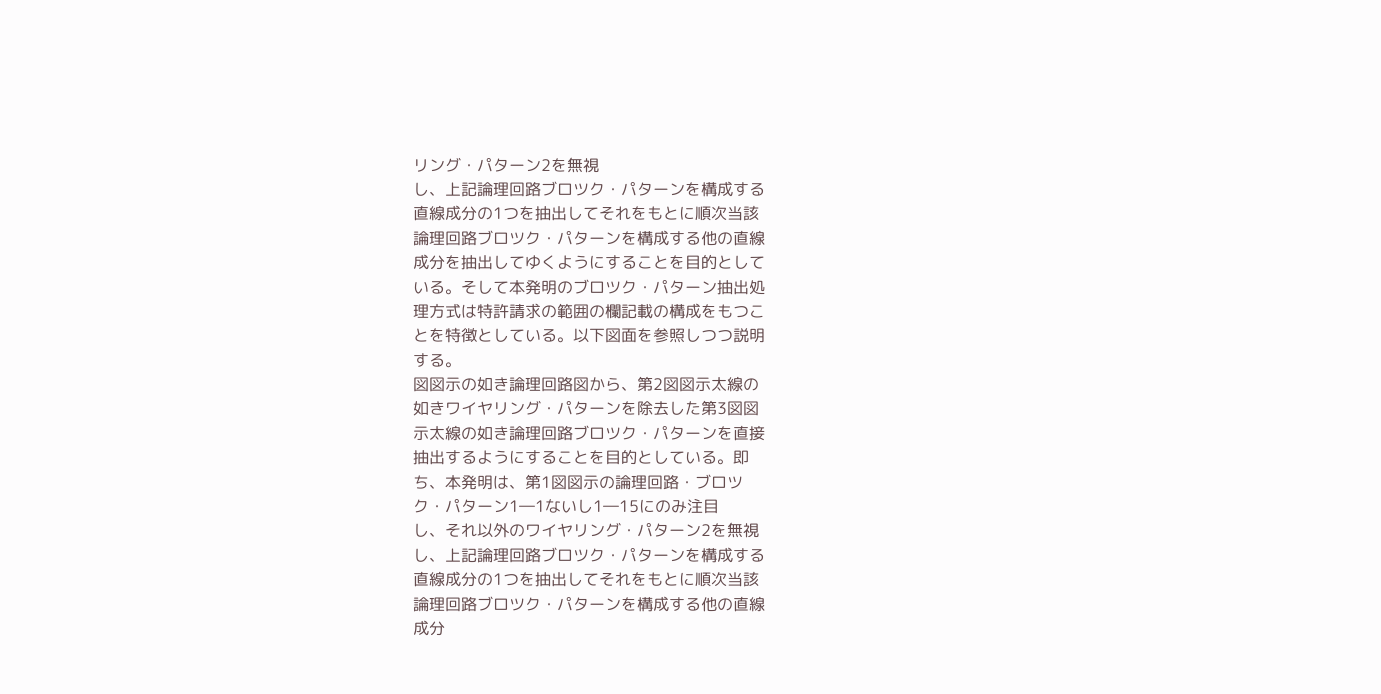リング・パターン2を無視
し、上記論理回路ブロツク・パターンを構成する
直線成分の1つを抽出してそれをもとに順次当該
論理回路ブロツク・パターンを構成する他の直線
成分を抽出してゆくようにすることを目的として
いる。そして本発明のブロツク・パターン抽出処
理方式は特許請求の範囲の欄記載の構成をもつこ
とを特徴としている。以下図面を参照しつつ説明
する。
図図示の如き論理回路図から、第2図図示太線の
如きワイヤリング・パターンを除去した第3図図
示太線の如き論理回路ブロツク・パターンを直接
抽出するようにすることを目的としている。即
ち、本発明は、第1図図示の論理回路・ブロツ
ク・パターン1―1ないし1―15にのみ注目
し、それ以外のワイヤリング・パターン2を無視
し、上記論理回路ブロツク・パターンを構成する
直線成分の1つを抽出してそれをもとに順次当該
論理回路ブロツク・パターンを構成する他の直線
成分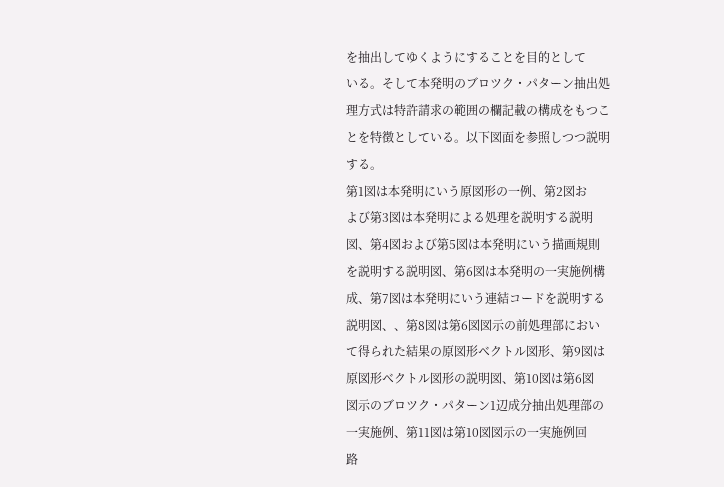を抽出してゆくようにすることを目的として
いる。そして本発明のブロツク・パターン抽出処
理方式は特許請求の範囲の欄記載の構成をもつこ
とを特徴としている。以下図面を参照しつつ説明
する。
第1図は本発明にいう原図形の一例、第2図お
よび第3図は本発明による処理を説明する説明
図、第4図および第5図は本発明にいう描画規則
を説明する説明図、第6図は本発明の一実施例構
成、第7図は本発明にいう連結コードを説明する
説明図、、第8図は第6図図示の前処理部におい
て得られた結果の原図形ベクトル図形、第9図は
原図形ベクトル図形の説明図、第10図は第6図
図示のブロツク・パターン1辺成分抽出処理部の
一実施例、第11図は第10図図示の一実施例回
路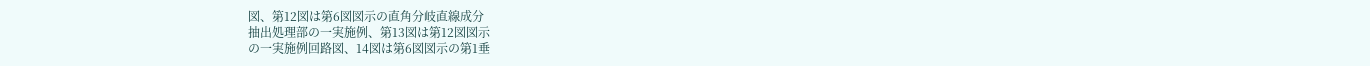図、第12図は第6図図示の直角分岐直線成分
抽出処理部の一実施例、第13図は第12図図示
の一実施例回路図、14図は第6図図示の第1垂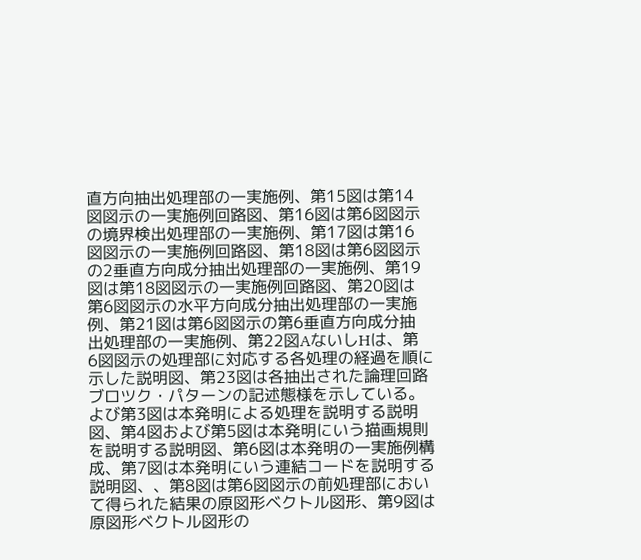直方向抽出処理部の一実施例、第15図は第14
図図示の一実施例回路図、第16図は第6図図示
の境界検出処理部の一実施例、第17図は第16
図図示の一実施例回路図、第18図は第6図図示
の2垂直方向成分抽出処理部の一実施例、第19
図は第18図図示の一実施例回路図、第20図は
第6図図示の水平方向成分抽出処理部の一実施
例、第21図は第6図図示の第6垂直方向成分抽
出処理部の一実施例、第22図AないしHは、第
6図図示の処理部に対応する各処理の経過を順に
示した説明図、第23図は各抽出された論理回路
ブロツク・パターンの記述態様を示している。
よび第3図は本発明による処理を説明する説明
図、第4図および第5図は本発明にいう描画規則
を説明する説明図、第6図は本発明の一実施例構
成、第7図は本発明にいう連結コードを説明する
説明図、、第8図は第6図図示の前処理部におい
て得られた結果の原図形ベクトル図形、第9図は
原図形ベクトル図形の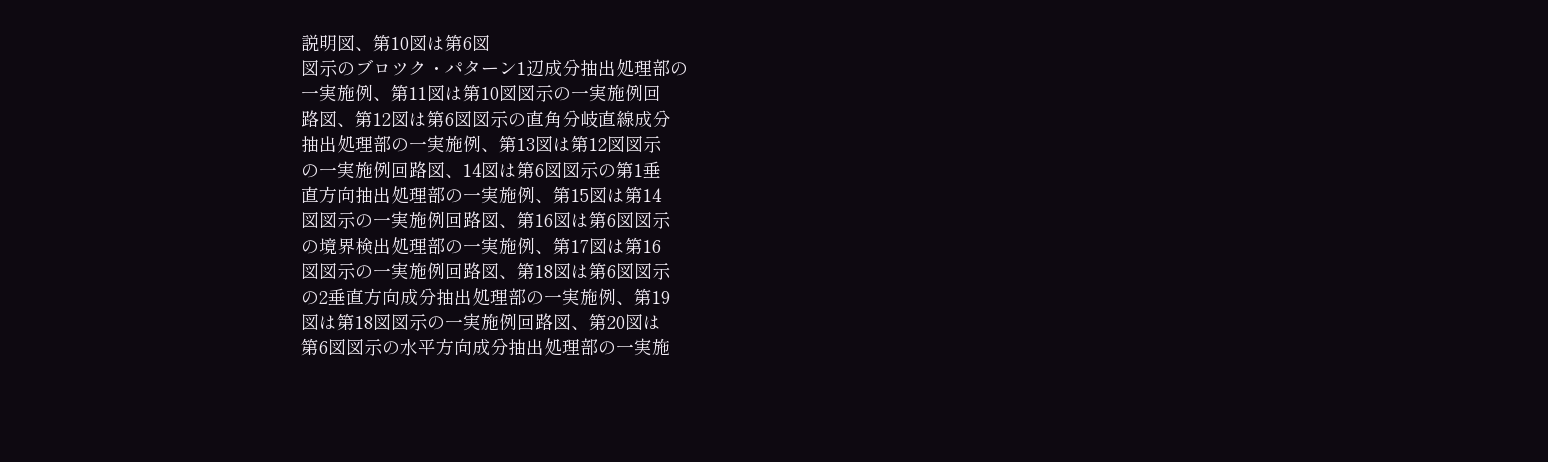説明図、第10図は第6図
図示のブロツク・パターン1辺成分抽出処理部の
一実施例、第11図は第10図図示の一実施例回
路図、第12図は第6図図示の直角分岐直線成分
抽出処理部の一実施例、第13図は第12図図示
の一実施例回路図、14図は第6図図示の第1垂
直方向抽出処理部の一実施例、第15図は第14
図図示の一実施例回路図、第16図は第6図図示
の境界検出処理部の一実施例、第17図は第16
図図示の一実施例回路図、第18図は第6図図示
の2垂直方向成分抽出処理部の一実施例、第19
図は第18図図示の一実施例回路図、第20図は
第6図図示の水平方向成分抽出処理部の一実施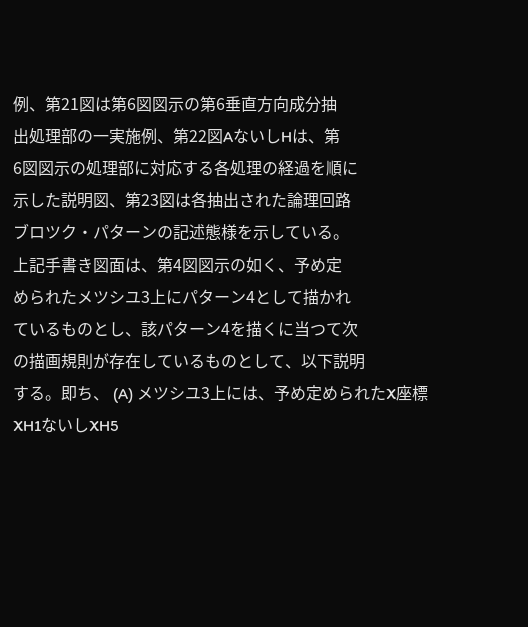例、第21図は第6図図示の第6垂直方向成分抽
出処理部の一実施例、第22図AないしHは、第
6図図示の処理部に対応する各処理の経過を順に
示した説明図、第23図は各抽出された論理回路
ブロツク・パターンの記述態様を示している。
上記手書き図面は、第4図図示の如く、予め定
められたメツシユ3上にパターン4として描かれ
ているものとし、該パターン4を描くに当つて次
の描画規則が存在しているものとして、以下説明
する。即ち、 (A) メツシユ3上には、予め定められたX座標
XH1ないしXH5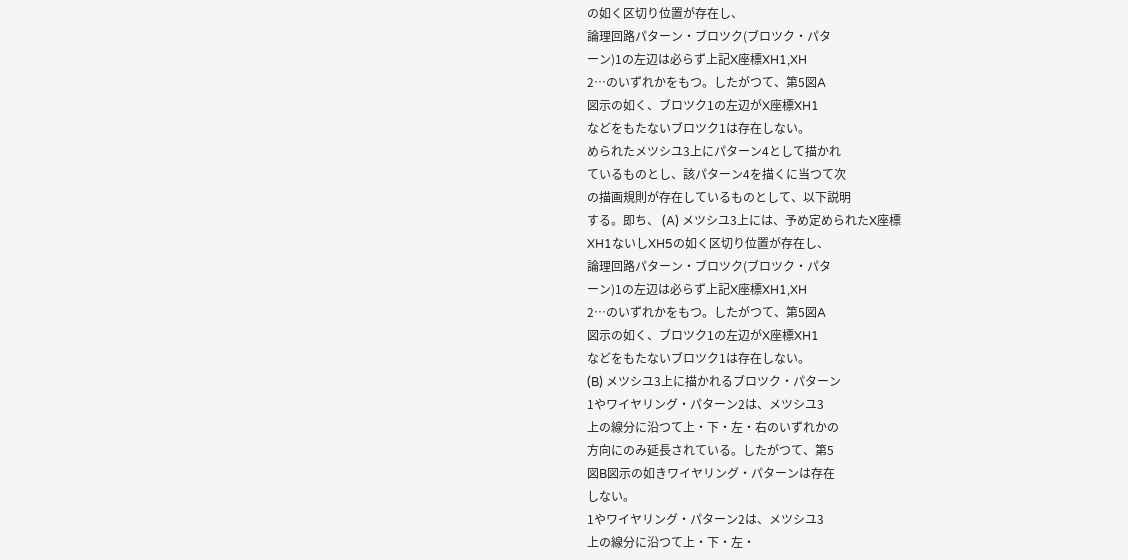の如く区切り位置が存在し、
論理回路パターン・ブロツク(ブロツク・パタ
ーン)1の左辺は必らず上記X座標XH1,XH
2…のいずれかをもつ。したがつて、第5図A
図示の如く、ブロツク1の左辺がX座標XH1
などをもたないブロツク1は存在しない。
められたメツシユ3上にパターン4として描かれ
ているものとし、該パターン4を描くに当つて次
の描画規則が存在しているものとして、以下説明
する。即ち、 (A) メツシユ3上には、予め定められたX座標
XH1ないしXH5の如く区切り位置が存在し、
論理回路パターン・ブロツク(ブロツク・パタ
ーン)1の左辺は必らず上記X座標XH1,XH
2…のいずれかをもつ。したがつて、第5図A
図示の如く、ブロツク1の左辺がX座標XH1
などをもたないブロツク1は存在しない。
(B) メツシユ3上に描かれるブロツク・パターン
1やワイヤリング・パターン2は、メツシユ3
上の線分に沿つて上・下・左・右のいずれかの
方向にのみ延長されている。したがつて、第5
図B図示の如きワイヤリング・パターンは存在
しない。
1やワイヤリング・パターン2は、メツシユ3
上の線分に沿つて上・下・左・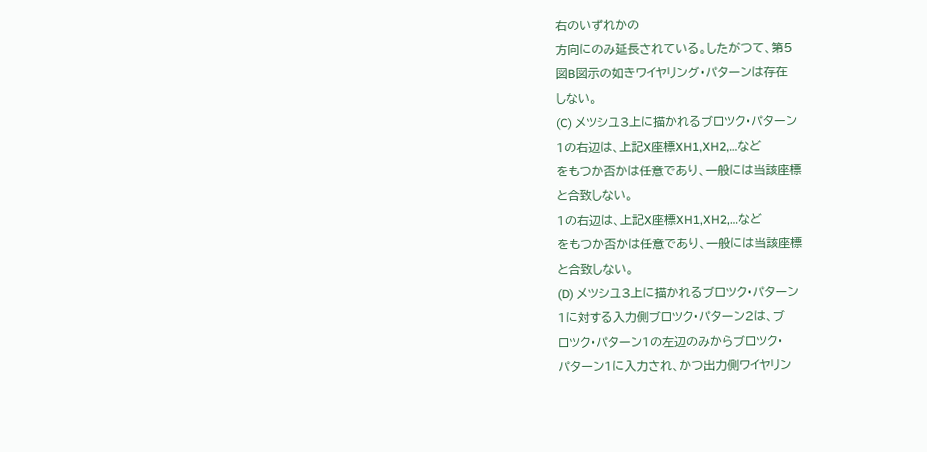右のいずれかの
方向にのみ延長されている。したがつて、第5
図B図示の如きワイヤリング・パターンは存在
しない。
(C) メツシユ3上に描かれるブロツク・パターン
1の右辺は、上記X座標XH1,XH2,…など
をもつか否かは任意であり、一般には当該座標
と合致しない。
1の右辺は、上記X座標XH1,XH2,…など
をもつか否かは任意であり、一般には当該座標
と合致しない。
(D) メツシユ3上に描かれるブロツク・パターン
1に対する入力側ブロツク・パターン2は、ブ
ロツク・パターン1の左辺のみからブロツク・
パターン1に入力され、かつ出力側ワイヤリン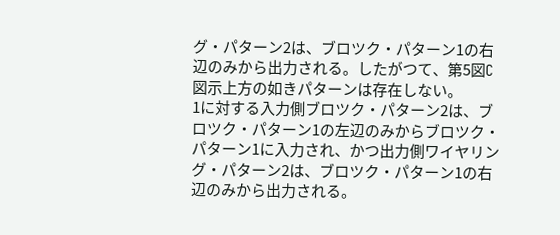グ・パターン2は、ブロツク・パターン1の右
辺のみから出力される。したがつて、第5図C
図示上方の如きパターンは存在しない。
1に対する入力側ブロツク・パターン2は、ブ
ロツク・パターン1の左辺のみからブロツク・
パターン1に入力され、かつ出力側ワイヤリン
グ・パターン2は、ブロツク・パターン1の右
辺のみから出力される。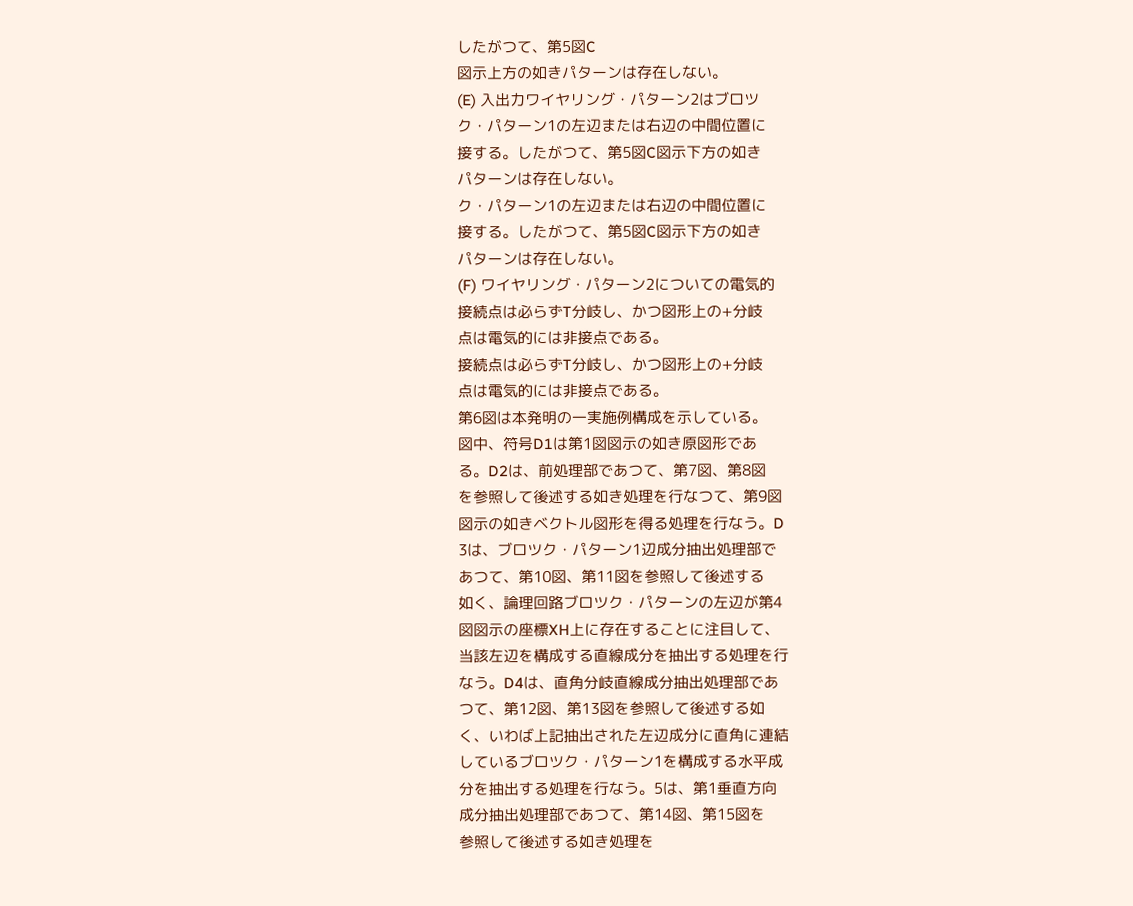したがつて、第5図C
図示上方の如きパターンは存在しない。
(E) 入出力ワイヤリング・パターン2はブロツ
ク・パターン1の左辺または右辺の中間位置に
接する。したがつて、第5図C図示下方の如き
パターンは存在しない。
ク・パターン1の左辺または右辺の中間位置に
接する。したがつて、第5図C図示下方の如き
パターンは存在しない。
(F) ワイヤリング・パターン2についての電気的
接続点は必らずT分岐し、かつ図形上の+分岐
点は電気的には非接点である。
接続点は必らずT分岐し、かつ図形上の+分岐
点は電気的には非接点である。
第6図は本発明の一実施例構成を示している。
図中、符号D1は第1図図示の如き原図形であ
る。D2は、前処理部であつて、第7図、第8図
を参照して後述する如き処理を行なつて、第9図
図示の如きベクトル図形を得る処理を行なう。D
3は、ブロツク・パターン1辺成分抽出処理部で
あつて、第10図、第11図を参照して後述する
如く、論理回路ブロツク・パターンの左辺が第4
図図示の座標XH上に存在することに注目して、
当該左辺を構成する直線成分を抽出する処理を行
なう。D4は、直角分岐直線成分抽出処理部であ
つて、第12図、第13図を参照して後述する如
く、いわば上記抽出された左辺成分に直角に連結
しているブロツク・パターン1を構成する水平成
分を抽出する処理を行なう。5は、第1垂直方向
成分抽出処理部であつて、第14図、第15図を
参照して後述する如き処理を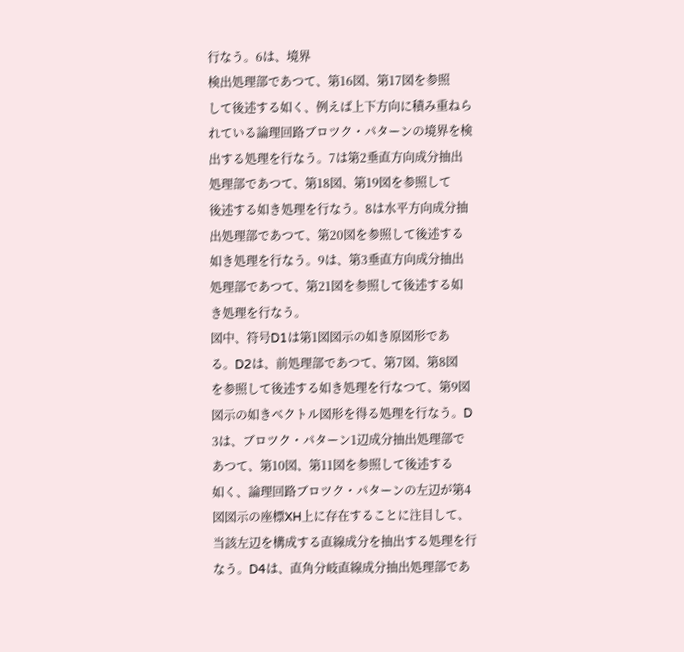行なう。6は、境界
検出処理部であつて、第16図、第17図を参照
して後述する如く、例えば上下方向に積み重ねら
れている論理回路ブロツク・パターンの境界を検
出する処理を行なう。7は第2垂直方向成分抽出
処理部であつて、第18図、第19図を参照して
後述する如き処理を行なう。8は水平方向成分抽
出処理部であつて、第20図を参照して後述する
如き処理を行なう。9は、第3垂直方向成分抽出
処理部であつて、第21図を参照して後述する如
き処理を行なう。
図中、符号D1は第1図図示の如き原図形であ
る。D2は、前処理部であつて、第7図、第8図
を参照して後述する如き処理を行なつて、第9図
図示の如きベクトル図形を得る処理を行なう。D
3は、ブロツク・パターン1辺成分抽出処理部で
あつて、第10図、第11図を参照して後述する
如く、論理回路ブロツク・パターンの左辺が第4
図図示の座標XH上に存在することに注目して、
当該左辺を構成する直線成分を抽出する処理を行
なう。D4は、直角分岐直線成分抽出処理部であ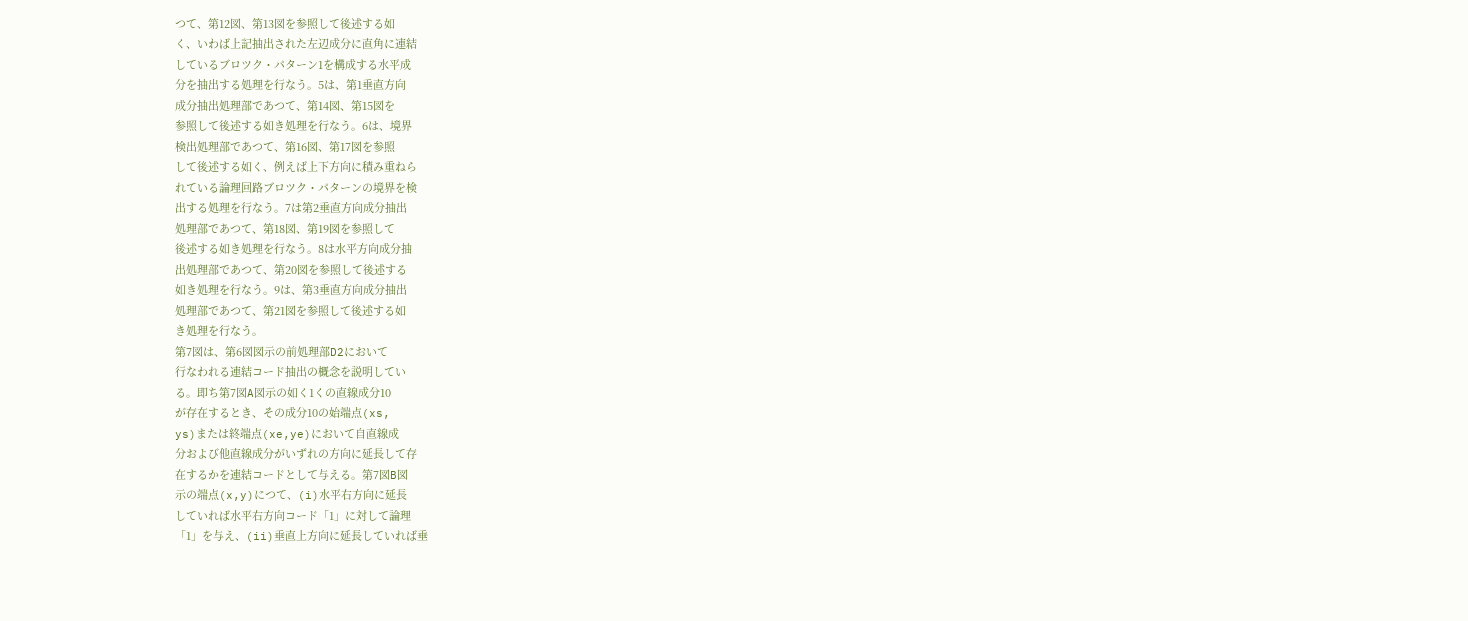つて、第12図、第13図を参照して後述する如
く、いわば上記抽出された左辺成分に直角に連結
しているブロツク・パターン1を構成する水平成
分を抽出する処理を行なう。5は、第1垂直方向
成分抽出処理部であつて、第14図、第15図を
参照して後述する如き処理を行なう。6は、境界
検出処理部であつて、第16図、第17図を参照
して後述する如く、例えば上下方向に積み重ねら
れている論理回路ブロツク・パターンの境界を検
出する処理を行なう。7は第2垂直方向成分抽出
処理部であつて、第18図、第19図を参照して
後述する如き処理を行なう。8は水平方向成分抽
出処理部であつて、第20図を参照して後述する
如き処理を行なう。9は、第3垂直方向成分抽出
処理部であつて、第21図を参照して後述する如
き処理を行なう。
第7図は、第6図図示の前処理部D2において
行なわれる連結コード抽出の概念を説明してい
る。即ち第7図A図示の如く1くの直線成分10
が存在するとき、その成分10の始端点(xs,
ys)または終端点(xe,ye)において自直線成
分および他直線成分がいずれの方向に延長して存
在するかを連結コードとして与える。第7図B図
示の端点(x,y)につて、(i)水平右方向に延長
していれば水平右方向コード「1」に対して論理
「1」を与え、(ii)垂直上方向に延長していれば垂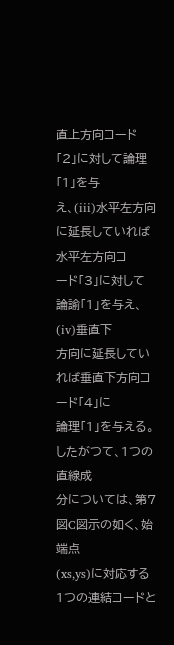直上方向コード「2」に対して論理「1」を与
え、(iii)水平左方向に延長していれば水平左方向コ
ード「3」に対して論諭「1」を与え、(iv)垂直下
方向に延長していれば垂直下方向コード「4」に
論理「1」を与える。したがつて、1つの直線成
分については、第7図C図示の如く、始端点
(xs,ys)に対応する1つの連結コードと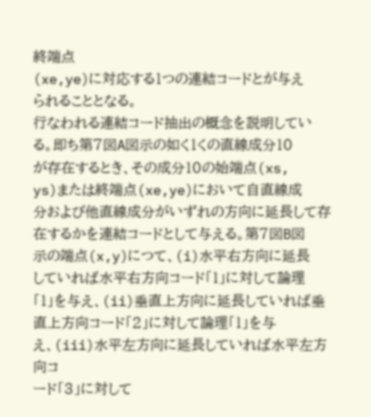終端点
(xe,ye)に対応する1つの連結コードとが与え
られることとなる。
行なわれる連結コード抽出の概念を説明してい
る。即ち第7図A図示の如く1くの直線成分10
が存在するとき、その成分10の始端点(xs,
ys)または終端点(xe,ye)において自直線成
分および他直線成分がいずれの方向に延長して存
在するかを連結コードとして与える。第7図B図
示の端点(x,y)につて、(i)水平右方向に延長
していれば水平右方向コード「1」に対して論理
「1」を与え、(ii)垂直上方向に延長していれば垂
直上方向コード「2」に対して論理「1」を与
え、(iii)水平左方向に延長していれば水平左方向コ
ード「3」に対して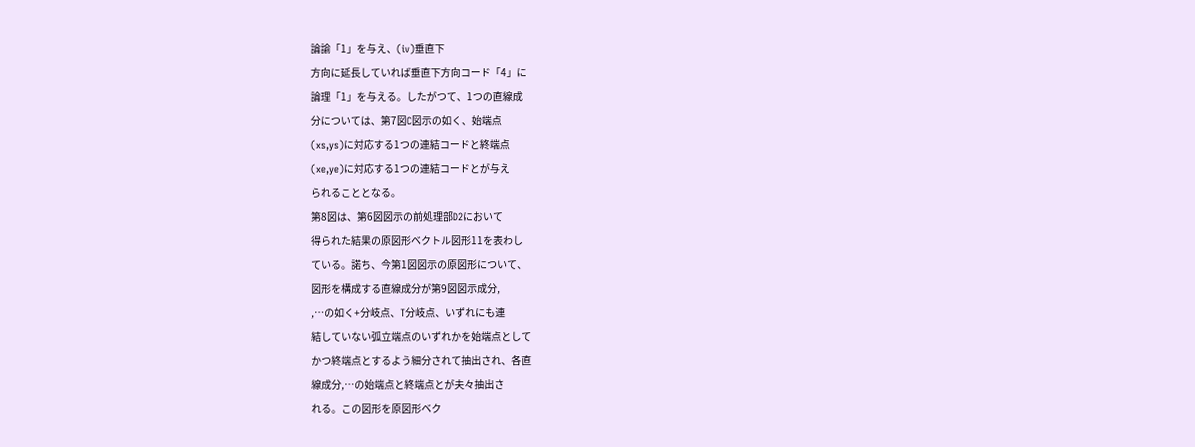論諭「1」を与え、(iv)垂直下
方向に延長していれば垂直下方向コード「4」に
論理「1」を与える。したがつて、1つの直線成
分については、第7図C図示の如く、始端点
(xs,ys)に対応する1つの連結コードと終端点
(xe,ye)に対応する1つの連結コードとが与え
られることとなる。
第8図は、第6図図示の前処理部D2において
得られた結果の原図形ベクトル図形11を表わし
ている。諾ち、今第1図図示の原図形について、
図形を構成する直線成分が第9図図示成分,
,…の如く+分岐点、T分岐点、いずれにも連
結していない弧立端点のいずれかを始端点として
かつ終端点とするよう細分されて抽出され、各直
線成分,…の始端点と終端点とが夫々抽出さ
れる。この図形を原図形ベク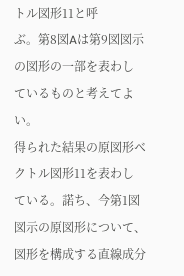トル図形11と呼
ぶ。第8図Aは第9図図示の図形の一部を表わし
ているものと考えてよい。
得られた結果の原図形ベクトル図形11を表わし
ている。諾ち、今第1図図示の原図形について、
図形を構成する直線成分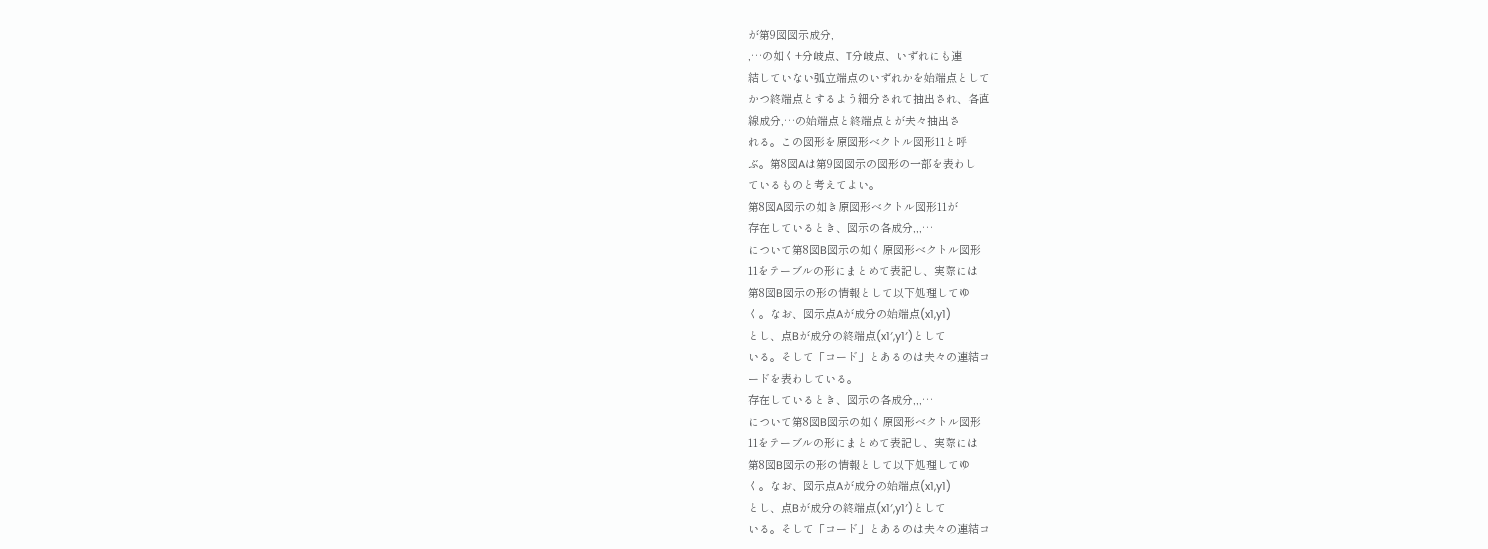が第9図図示成分,
,…の如く+分岐点、T分岐点、いずれにも連
結していない弧立端点のいずれかを始端点として
かつ終端点とするよう細分されて抽出され、各直
線成分,…の始端点と終端点とが夫々抽出さ
れる。この図形を原図形ベクトル図形11と呼
ぶ。第8図Aは第9図図示の図形の一部を表わし
ているものと考えてよい。
第8図A図示の如き原図形ベクトル図形11が
存在しているとき、図示の各成分,,,…
について第8図B図示の如く原図形ベクトル図形
11をテーブルの形にまとめて表記し、実際には
第8図B図示の形の情報として以下処理してゆ
く。なお、図示点Aが成分の始端点(x1,y1)
とし、点Bが成分の終端点(x1′,y1′)として
いる。そして「コード」とあるのは夫々の連結コ
ードを表わしている。
存在しているとき、図示の各成分,,,…
について第8図B図示の如く原図形ベクトル図形
11をテーブルの形にまとめて表記し、実際には
第8図B図示の形の情報として以下処理してゆ
く。なお、図示点Aが成分の始端点(x1,y1)
とし、点Bが成分の終端点(x1′,y1′)として
いる。そして「コード」とあるのは夫々の連結コ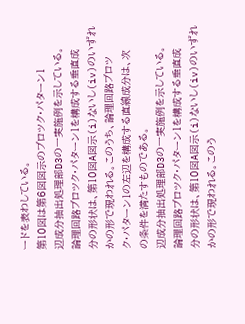ードを表わしている。
第10図は第6図図示のブロツク・パターン1
辺成分抽出処理部D3の一実施例を示している。
論理回路ブロツク・パターン1を構成する垂直成
分の形状は、第10図A図示(i)ないし(iv)のいずれ
かの形で現われる。このうち、論理回路ブロツ
ク・パターン1の左辺を構成する直線成分は、次
の条件を満たすものである。
辺成分抽出処理部D3の一実施例を示している。
論理回路ブロツク・パターン1を構成する垂直成
分の形状は、第10図A図示(i)ないし(iv)のいずれ
かの形で現われる。このう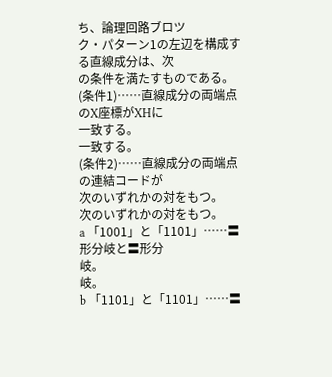ち、論理回路ブロツ
ク・パターン1の左辺を構成する直線成分は、次
の条件を満たすものである。
(条件1)……直線成分の両端点のX座標がXHに
一致する。
一致する。
(条件2)……直線成分の両端点の連結コードが
次のいずれかの対をもつ。
次のいずれかの対をもつ。
a 「1001」と「1101」……〓形分岐と〓形分
岐。
岐。
b 「1101」と「1101」……〓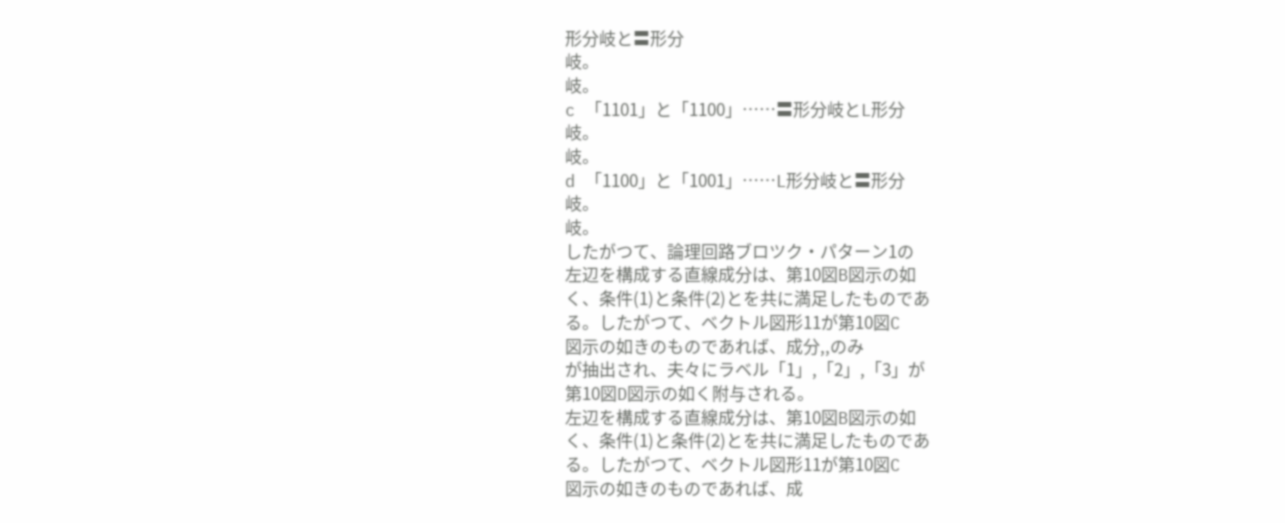形分岐と〓形分
岐。
岐。
c 「1101」と「1100」……〓形分岐とL形分
岐。
岐。
d 「1100」と「1001」……L形分岐と〓形分
岐。
岐。
したがつて、論理回路ブロツク・パターン1の
左辺を構成する直線成分は、第10図B図示の如
く、条件(1)と条件(2)とを共に満足したものであ
る。したがつて、ベクトル図形11が第10図C
図示の如きのものであれば、成分,,のみ
が抽出され、夫々にラベル「1」,「2」,「3」が
第10図D図示の如く附与される。
左辺を構成する直線成分は、第10図B図示の如
く、条件(1)と条件(2)とを共に満足したものであ
る。したがつて、ベクトル図形11が第10図C
図示の如きのものであれば、成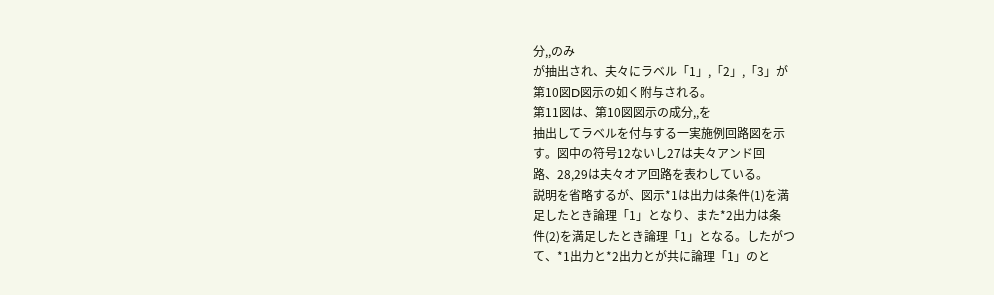分,,のみ
が抽出され、夫々にラベル「1」,「2」,「3」が
第10図D図示の如く附与される。
第11図は、第10図図示の成分,,を
抽出してラベルを付与する一実施例回路図を示
す。図中の符号12ないし27は夫々アンド回
路、28,29は夫々オア回路を表わしている。
説明を省略するが、図示*1は出力は条件(1)を満
足したとき論理「1」となり、また*2出力は条
件(2)を満足したとき論理「1」となる。したがつ
て、*1出力と*2出力とが共に論理「1」のと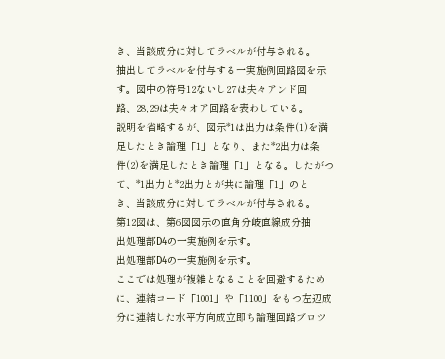き、当該成分に対してラベルが付与される。
抽出してラベルを付与する一実施例回路図を示
す。図中の符号12ないし27は夫々アンド回
路、28,29は夫々オア回路を表わしている。
説明を省略するが、図示*1は出力は条件(1)を満
足したとき論理「1」となり、また*2出力は条
件(2)を満足したとき論理「1」となる。したがつ
て、*1出力と*2出力とが共に論理「1」のと
き、当該成分に対してラベルが付与される。
第12図は、第6図図示の直角分岐直線成分抽
出処理部D4の一実施例を示す。
出処理部D4の一実施例を示す。
ここでは処理が複雑となることを回避するため
に、連結コード「1001」や「1100」をもつ左辺成
分に連結した水平方向成立即ち論理回路ブロツ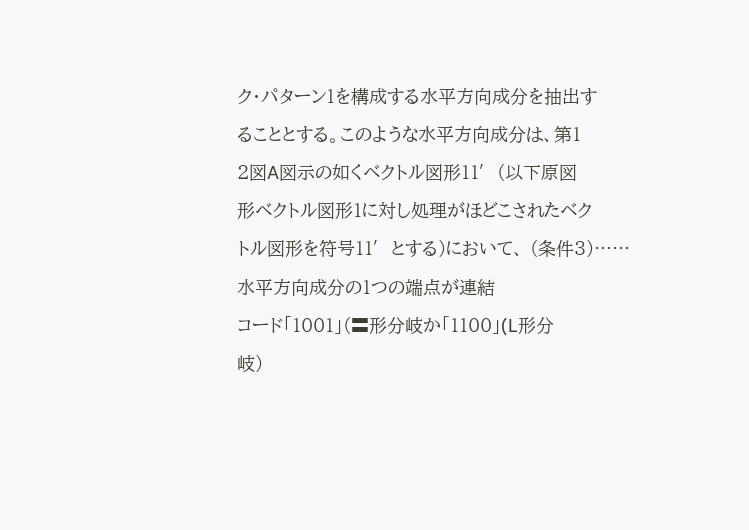ク・パターン1を構成する水平方向成分を抽出す
ることとする。このような水平方向成分は、第1
2図A図示の如くベクトル図形11′(以下原図
形ベクトル図形1に対し処理がほどこされたベク
トル図形を符号11′とする)において、 (条件3)……水平方向成分の1つの端点が連結
コード「1001」(〓形分岐か「1100」(L形分
岐)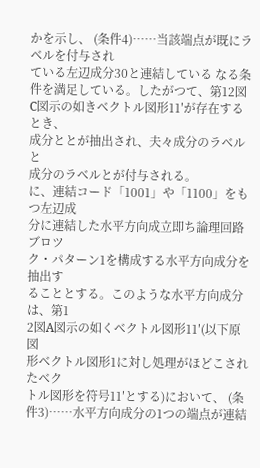かを示し、 (条件4)……当該端点が既にラベルを付与され
ている左辺成分30と連結している なる条件を満足している。したがつて、第12図
C図示の如きベクトル図形11′が存在するとき、
成分ととが抽出され、夫々成分のラベルと
成分のラベルとが付与される。
に、連結コード「1001」や「1100」をもつ左辺成
分に連結した水平方向成立即ち論理回路ブロツ
ク・パターン1を構成する水平方向成分を抽出す
ることとする。このような水平方向成分は、第1
2図A図示の如くベクトル図形11′(以下原図
形ベクトル図形1に対し処理がほどこされたベク
トル図形を符号11′とする)において、 (条件3)……水平方向成分の1つの端点が連結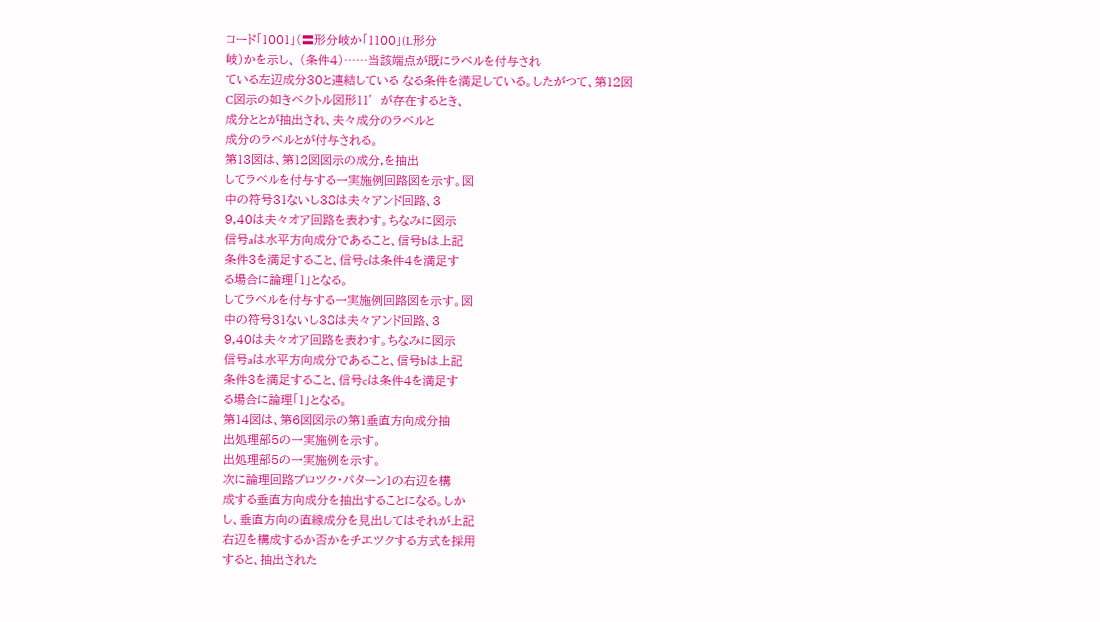コード「1001」(〓形分岐か「1100」(L形分
岐)かを示し、 (条件4)……当該端点が既にラベルを付与され
ている左辺成分30と連結している なる条件を満足している。したがつて、第12図
C図示の如きベクトル図形11′が存在するとき、
成分ととが抽出され、夫々成分のラベルと
成分のラベルとが付与される。
第13図は、第12図図示の成分,を抽出
してラベルを付与する一実施例回路図を示す。図
中の符号31ないし38は夫々アンド回路、3
9,40は夫々オア回路を表わす。ちなみに図示
信号aは水平方向成分であること、信号bは上記
条件3を満足すること、信号cは条件4を満足す
る場合に論理「1」となる。
してラベルを付与する一実施例回路図を示す。図
中の符号31ないし38は夫々アンド回路、3
9,40は夫々オア回路を表わす。ちなみに図示
信号aは水平方向成分であること、信号bは上記
条件3を満足すること、信号cは条件4を満足す
る場合に論理「1」となる。
第14図は、第6図図示の第1垂直方向成分抽
出処理部5の一実施例を示す。
出処理部5の一実施例を示す。
次に論理回路ブロツク・パターン1の右辺を構
成する垂直方向成分を抽出することになる。しか
し、垂直方向の直線成分を見出してはそれが上記
右辺を構成するか否かをチエツクする方式を採用
すると、抽出された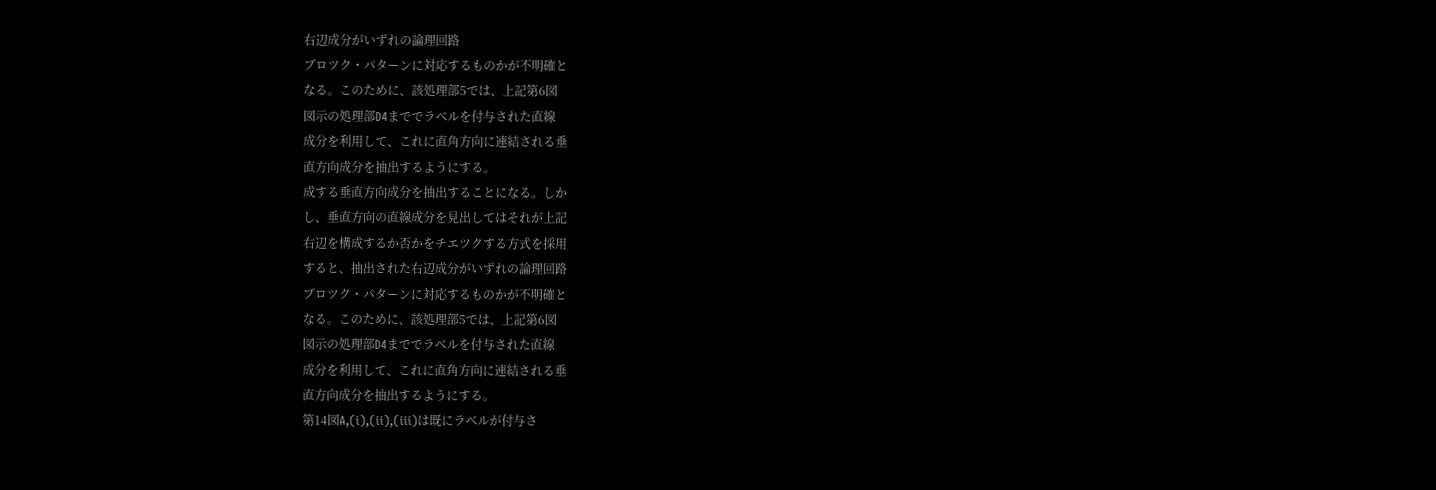右辺成分がいずれの論理回路
ブロツク・パターンに対応するものかが不明確と
なる。このために、該処理部5では、上記第6図
図示の処理部D4まででラベルを付与された直線
成分を利用して、これに直角方向に連結される垂
直方向成分を抽出するようにする。
成する垂直方向成分を抽出することになる。しか
し、垂直方向の直線成分を見出してはそれが上記
右辺を構成するか否かをチエツクする方式を採用
すると、抽出された右辺成分がいずれの論理回路
ブロツク・パターンに対応するものかが不明確と
なる。このために、該処理部5では、上記第6図
図示の処理部D4まででラベルを付与された直線
成分を利用して、これに直角方向に連結される垂
直方向成分を抽出するようにする。
第14図A,(i),(ii),(iii)は既にラベルが付与さ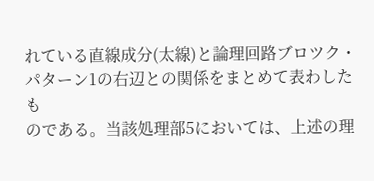れている直線成分(太線)と論理回路ブロツク・
パターン1の右辺との関係をまとめて表わしたも
のである。当該処理部5においては、上述の理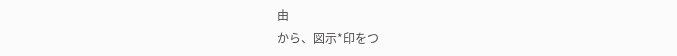由
から、図示*印をつ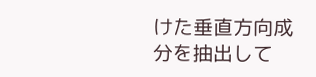けた垂直方向成分を抽出して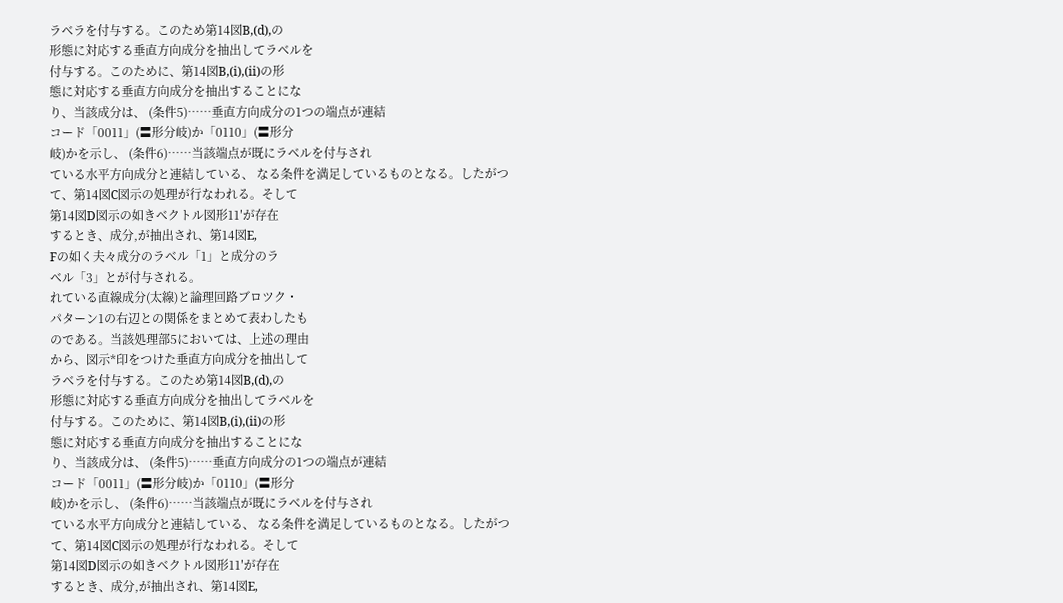ラベラを付与する。このため第14図B,(d),の
形態に対応する垂直方向成分を抽出してラベルを
付与する。このために、第14図B,(i),(ii)の形
態に対応する垂直方向成分を抽出することにな
り、当該成分は、 (条件5)……垂直方向成分の1つの端点が連結
コード「0011」(〓形分岐)か「0110」(〓形分
岐)かを示し、 (条件6)……当該端点が既にラベルを付与され
ている水平方向成分と連結している、 なる条件を満足しているものとなる。したがつ
て、第14図C図示の処理が行なわれる。そして
第14図D図示の如きベクトル図形11′が存在
するとき、成分,が抽出され、第14図E,
Fの如く夫々成分のラベル「1」と成分のラ
ベル「3」とが付与される。
れている直線成分(太線)と論理回路ブロツク・
パターン1の右辺との関係をまとめて表わしたも
のである。当該処理部5においては、上述の理由
から、図示*印をつけた垂直方向成分を抽出して
ラベラを付与する。このため第14図B,(d),の
形態に対応する垂直方向成分を抽出してラベルを
付与する。このために、第14図B,(i),(ii)の形
態に対応する垂直方向成分を抽出することにな
り、当該成分は、 (条件5)……垂直方向成分の1つの端点が連結
コード「0011」(〓形分岐)か「0110」(〓形分
岐)かを示し、 (条件6)……当該端点が既にラベルを付与され
ている水平方向成分と連結している、 なる条件を満足しているものとなる。したがつ
て、第14図C図示の処理が行なわれる。そして
第14図D図示の如きベクトル図形11′が存在
するとき、成分,が抽出され、第14図E,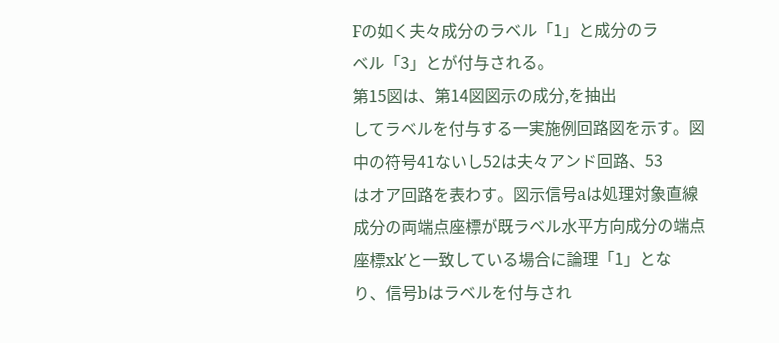Fの如く夫々成分のラベル「1」と成分のラ
ベル「3」とが付与される。
第15図は、第14図図示の成分,を抽出
してラベルを付与する一実施例回路図を示す。図
中の符号41ないし52は夫々アンド回路、53
はオア回路を表わす。図示信号aは処理対象直線
成分の両端点座標が既ラベル水平方向成分の端点
座標xk′と一致している場合に論理「1」とな
り、信号bはラベルを付与され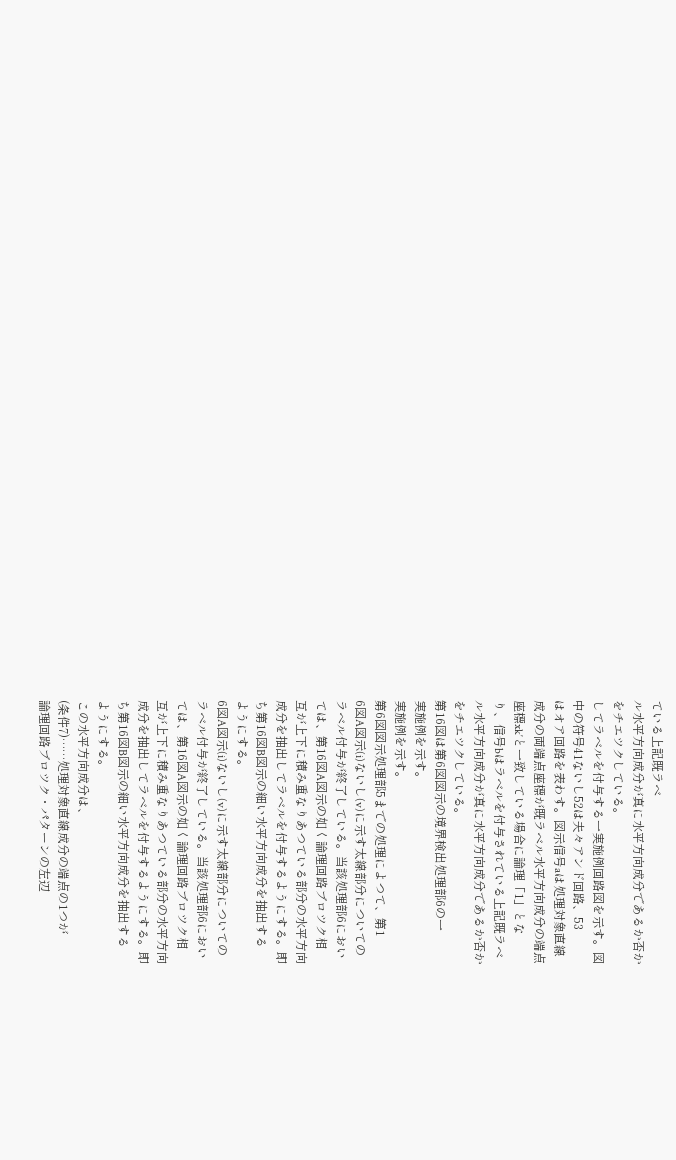ている上記既ラベ
ル水平方向成分が真に水平方向成分であるか否か
をチエツクしている。
してラベルを付与する一実施例回路図を示す。図
中の符号41ないし52は夫々アンド回路、53
はオア回路を表わす。図示信号aは処理対象直線
成分の両端点座標が既ラベル水平方向成分の端点
座標xk′と一致している場合に論理「1」とな
り、信号bはラベルを付与されている上記既ラベ
ル水平方向成分が真に水平方向成分であるか否か
をチエツクしている。
第16図は第6図図示の境界検出処理部6の一
実施例を示す。
実施例を示す。
第6図図示処理部5までの処理によつて、第1
6図A図示(i)ないし(v)に示す太線部分についての
ラベル付与が終了している。当該処理部6におい
ては、第16図A図示の如く論理回路ブロツク相
互が上下に積み重なりあつている部分の水平方向
成分を抽出してラベルを付与するようにする。即
ち第16図B図示の細い水平方向成分を抽出する
ようにする。
6図A図示(i)ないし(v)に示す太線部分についての
ラベル付与が終了している。当該処理部6におい
ては、第16図A図示の如く論理回路ブロツク相
互が上下に積み重なりあつている部分の水平方向
成分を抽出してラベルを付与するようにする。即
ち第16図B図示の細い水平方向成分を抽出する
ようにする。
この水平方向成分は、
(条件7)……処理対象直線成分の端点の1つが
論理回路ブロツク・パターンの左辺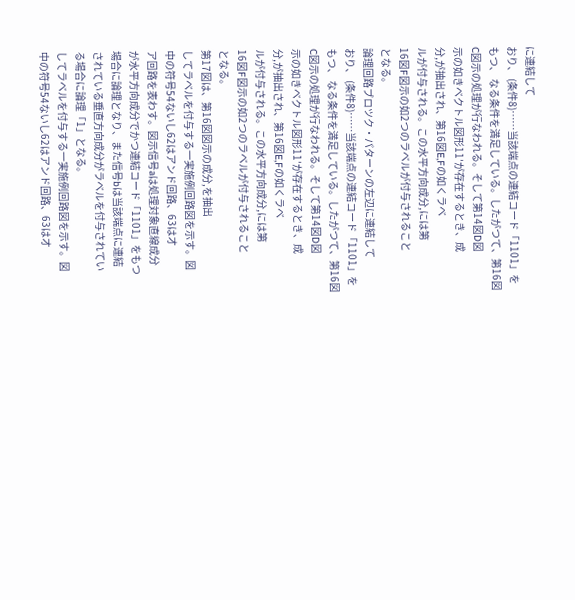に連結して
おり、 (条件8)……当該端点の連結コード「1101」を
もつ、 なる条件を満足している。したがつて、第16図
C図示の処理が行なわれる。そして第14図D図
示の如きベクトル図形11′が存在するとき、成
分,が抽出され、第16図E,Fの如くラベ
ルが付与される。この水平方向成分,には第
16図F図示の如2つのラベルが付与されること
となる。
論理回路ブロツク・パターンの左辺に連結して
おり、 (条件8)……当該端点の連結コード「1101」を
もつ、 なる条件を満足している。したがつて、第16図
C図示の処理が行なわれる。そして第14図D図
示の如きベクトル図形11′が存在するとき、成
分,が抽出され、第16図E,Fの如くラベ
ルが付与される。この水平方向成分,には第
16図F図示の如2つのラベルが付与されること
となる。
第17図は、第16図図示の成分,を抽出
してラベルを付与する一実施例回路図を示す。図
中の符号54ないし62はアンド回路、63はオ
ア回路を表わす。図示信号aは処理対象直線成分
が水平方向成分でかつ連結コード「1101」をもつ
場合に論理となり、また信号bは当該端点に連結
されている垂直方向成分がラベルを付与されてい
る場合に論理「1」となる。
してラベルを付与する一実施例回路図を示す。図
中の符号54ないし62はアンド回路、63はオ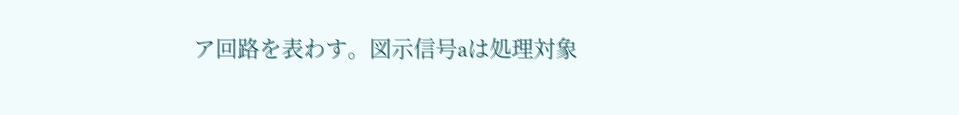ア回路を表わす。図示信号aは処理対象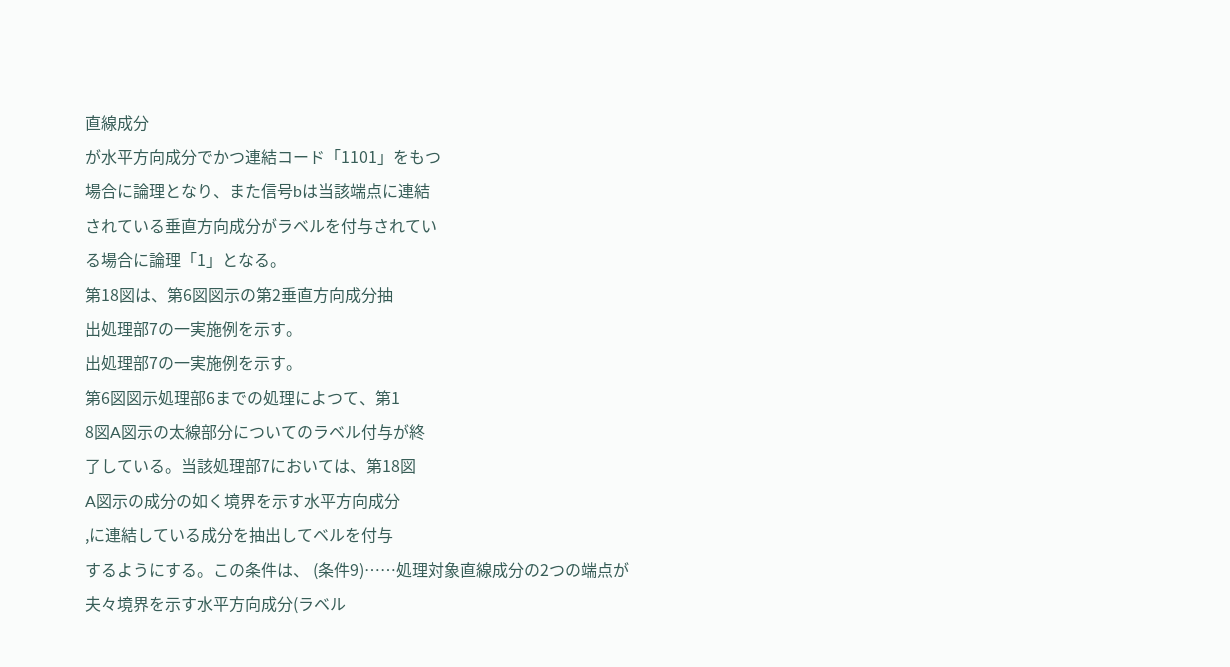直線成分
が水平方向成分でかつ連結コード「1101」をもつ
場合に論理となり、また信号bは当該端点に連結
されている垂直方向成分がラベルを付与されてい
る場合に論理「1」となる。
第18図は、第6図図示の第2垂直方向成分抽
出処理部7の一実施例を示す。
出処理部7の一実施例を示す。
第6図図示処理部6までの処理によつて、第1
8図A図示の太線部分についてのラベル付与が終
了している。当該処理部7においては、第18図
A図示の成分の如く境界を示す水平方向成分
,に連結している成分を抽出してベルを付与
するようにする。この条件は、 (条件9)……処理対象直線成分の2つの端点が
夫々境界を示す水平方向成分(ラベル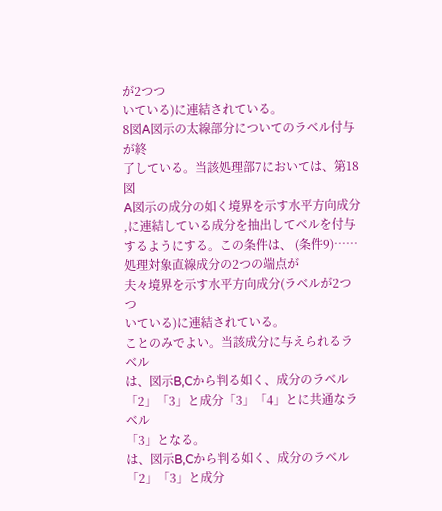が2つつ
いている)に連結されている。
8図A図示の太線部分についてのラベル付与が終
了している。当該処理部7においては、第18図
A図示の成分の如く境界を示す水平方向成分
,に連結している成分を抽出してベルを付与
するようにする。この条件は、 (条件9)……処理対象直線成分の2つの端点が
夫々境界を示す水平方向成分(ラベルが2つつ
いている)に連結されている。
ことのみでよい。当該成分に与えられるラベル
は、図示B,Cから判る如く、成分のラベル
「2」「3」と成分「3」「4」とに共通なラベル
「3」となる。
は、図示B,Cから判る如く、成分のラベル
「2」「3」と成分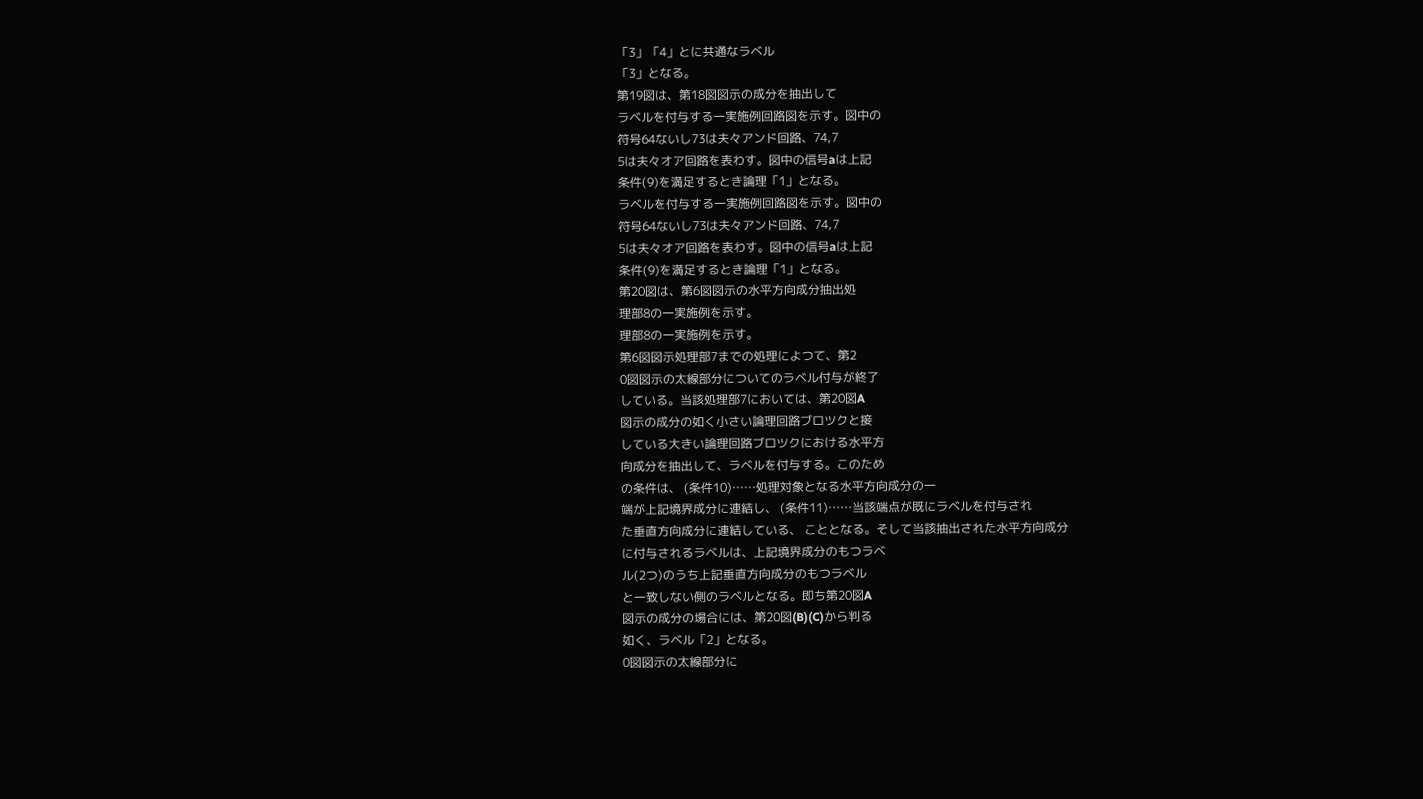「3」「4」とに共通なラベル
「3」となる。
第19図は、第18図図示の成分を抽出して
ラベルを付与する一実施例回路図を示す。図中の
符号64ないし73は夫々アンド回路、74,7
5は夫々オア回路を表わす。図中の信号aは上記
条件(9)を満足するとき論理「1」となる。
ラベルを付与する一実施例回路図を示す。図中の
符号64ないし73は夫々アンド回路、74,7
5は夫々オア回路を表わす。図中の信号aは上記
条件(9)を満足するとき論理「1」となる。
第20図は、第6図図示の水平方向成分抽出処
理部8の一実施例を示す。
理部8の一実施例を示す。
第6図図示処理部7までの処理によつて、第2
0図図示の太線部分についてのラベル付与が終了
している。当該処理部7においては、第20図A
図示の成分の如く小さい論理回路ブロツクと接
している大きい論理回路ブロツクにおける水平方
向成分を抽出して、ラベルを付与する。このため
の条件は、 (条件10)……処理対象となる水平方向成分の一
端が上記境界成分に連結し、 (条件11)……当該端点が既にラベルを付与され
た垂直方向成分に連結している、 こととなる。そして当該抽出された水平方向成分
に付与されるラベルは、上記境界成分のもつラベ
ル(2つ)のうち上記垂直方向成分のもつラベル
と一致しない側のラベルとなる。即ち第20図A
図示の成分の場合には、第20図(B)(C)から判る
如く、ラベル「2」となる。
0図図示の太線部分に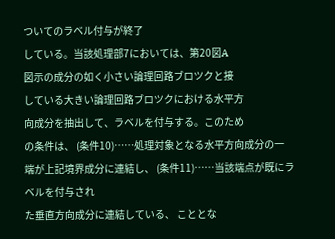ついてのラベル付与が終了
している。当該処理部7においては、第20図A
図示の成分の如く小さい論理回路ブロツクと接
している大きい論理回路ブロツクにおける水平方
向成分を抽出して、ラベルを付与する。このため
の条件は、 (条件10)……処理対象となる水平方向成分の一
端が上記境界成分に連結し、 (条件11)……当該端点が既にラベルを付与され
た垂直方向成分に連結している、 こととな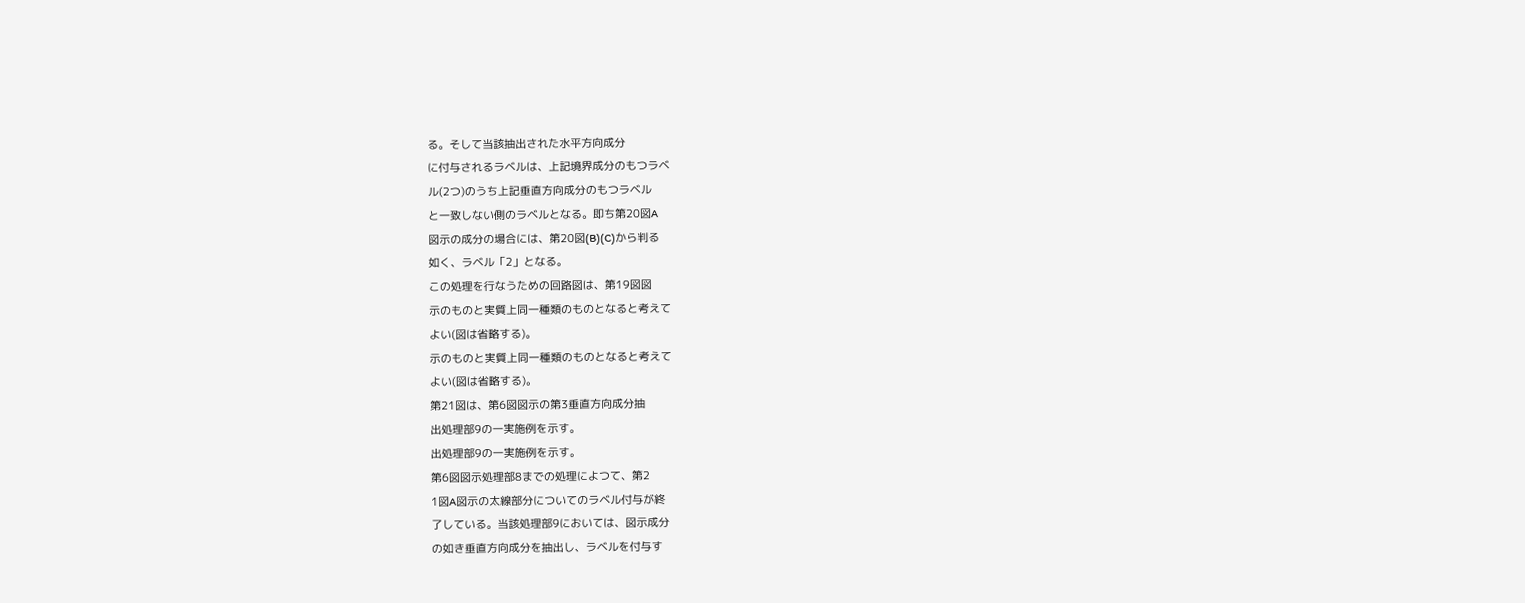る。そして当該抽出された水平方向成分
に付与されるラベルは、上記境界成分のもつラベ
ル(2つ)のうち上記垂直方向成分のもつラベル
と一致しない側のラベルとなる。即ち第20図A
図示の成分の場合には、第20図(B)(C)から判る
如く、ラベル「2」となる。
この処理を行なうための回路図は、第19図図
示のものと実質上同一種類のものとなると考えて
よい(図は省略する)。
示のものと実質上同一種類のものとなると考えて
よい(図は省略する)。
第21図は、第6図図示の第3垂直方向成分抽
出処理部9の一実施例を示す。
出処理部9の一実施例を示す。
第6図図示処理部8までの処理によつて、第2
1図A図示の太線部分についてのラベル付与が終
了している。当該処理部9においては、図示成分
の如き垂直方向成分を抽出し、ラベルを付与す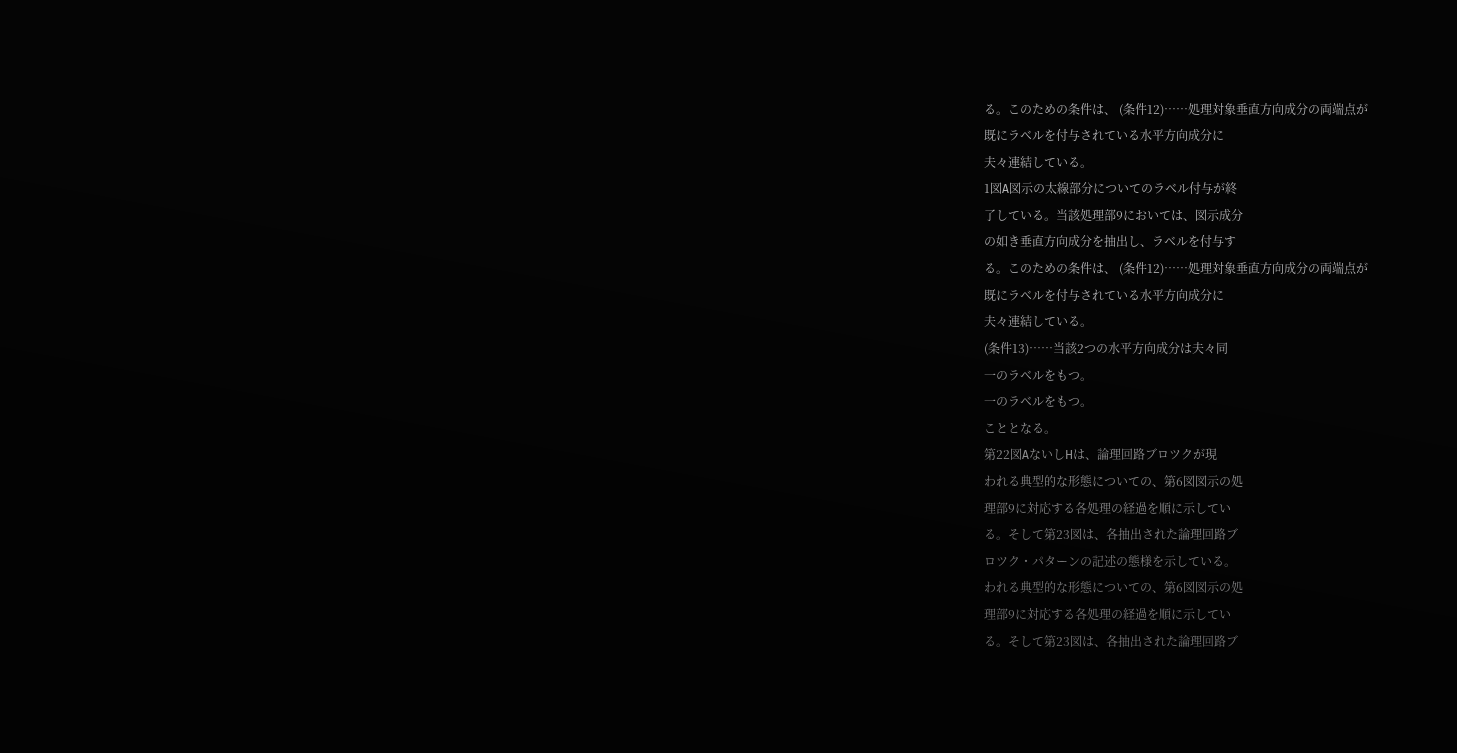る。このための条件は、 (条件12)……処理対象垂直方向成分の両端点が
既にラベルを付与されている水平方向成分に
夫々連結している。
1図A図示の太線部分についてのラベル付与が終
了している。当該処理部9においては、図示成分
の如き垂直方向成分を抽出し、ラベルを付与す
る。このための条件は、 (条件12)……処理対象垂直方向成分の両端点が
既にラベルを付与されている水平方向成分に
夫々連結している。
(条件13)……当該2つの水平方向成分は夫々同
一のラベルをもつ。
一のラベルをもつ。
こととなる。
第22図AないしHは、論理回路ブロツクが現
われる典型的な形態についての、第6図図示の処
理部9に対応する各処理の経過を順に示してい
る。そして第23図は、各抽出された論理回路ブ
ロツク・パターンの記述の態様を示している。
われる典型的な形態についての、第6図図示の処
理部9に対応する各処理の経過を順に示してい
る。そして第23図は、各抽出された論理回路ブ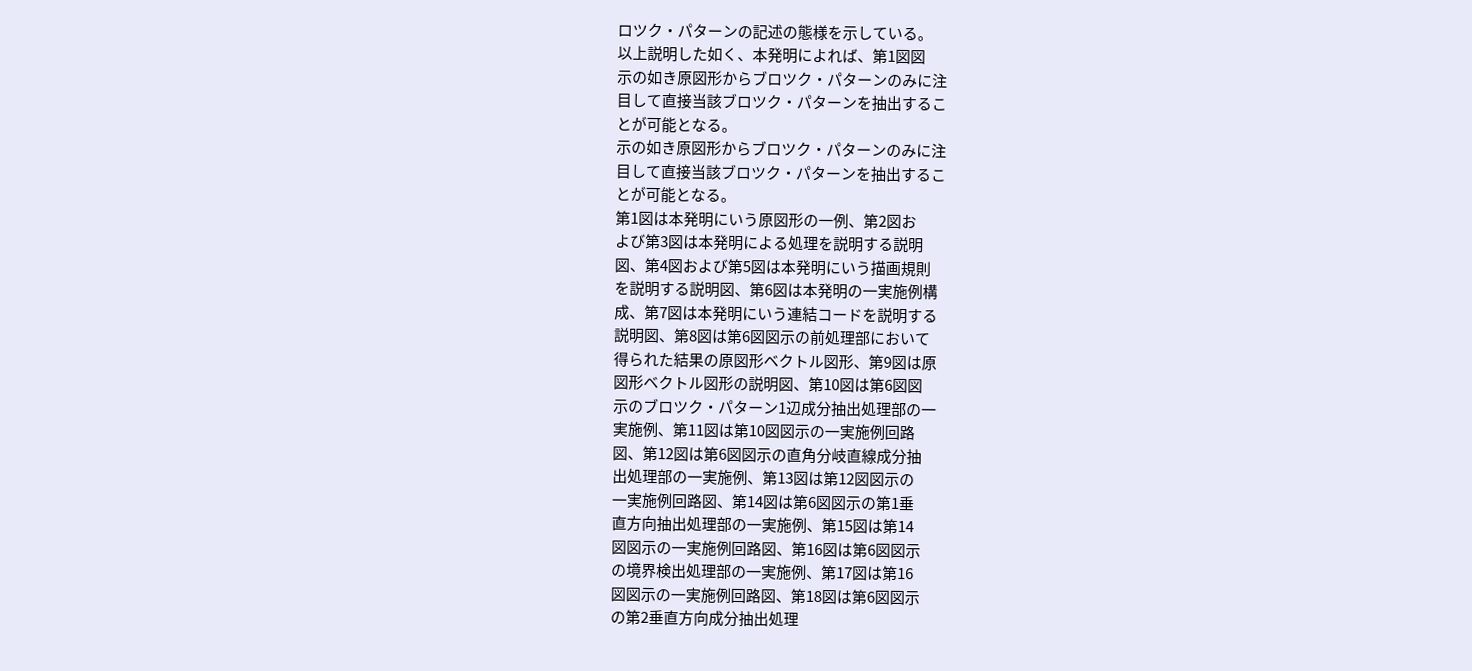ロツク・パターンの記述の態様を示している。
以上説明した如く、本発明によれば、第1図図
示の如き原図形からブロツク・パターンのみに注
目して直接当該ブロツク・パターンを抽出するこ
とが可能となる。
示の如き原図形からブロツク・パターンのみに注
目して直接当該ブロツク・パターンを抽出するこ
とが可能となる。
第1図は本発明にいう原図形の一例、第2図お
よび第3図は本発明による処理を説明する説明
図、第4図および第5図は本発明にいう描画規則
を説明する説明図、第6図は本発明の一実施例構
成、第7図は本発明にいう連結コードを説明する
説明図、第8図は第6図図示の前処理部において
得られた結果の原図形ベクトル図形、第9図は原
図形ベクトル図形の説明図、第10図は第6図図
示のブロツク・パターン1辺成分抽出処理部の一
実施例、第11図は第10図図示の一実施例回路
図、第12図は第6図図示の直角分岐直線成分抽
出処理部の一実施例、第13図は第12図図示の
一実施例回路図、第14図は第6図図示の第1垂
直方向抽出処理部の一実施例、第15図は第14
図図示の一実施例回路図、第16図は第6図図示
の境界検出処理部の一実施例、第17図は第16
図図示の一実施例回路図、第18図は第6図図示
の第2垂直方向成分抽出処理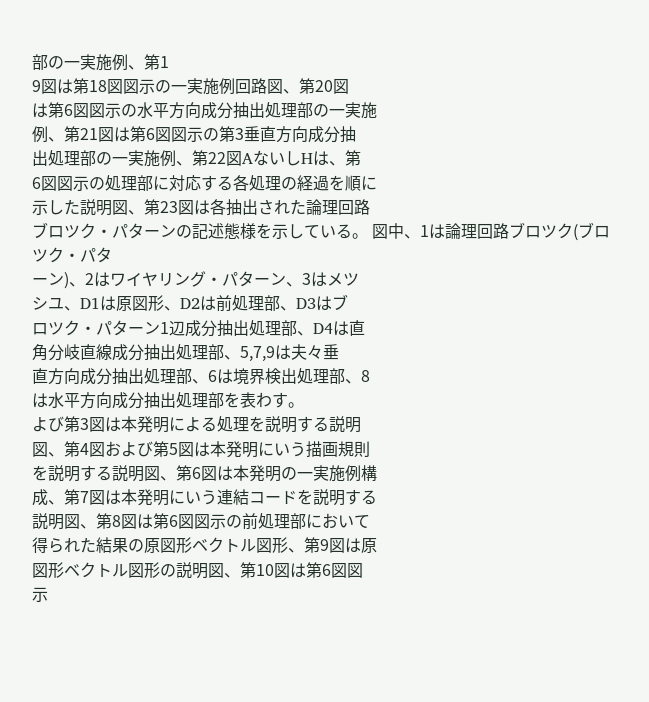部の一実施例、第1
9図は第18図図示の一実施例回路図、第20図
は第6図図示の水平方向成分抽出処理部の一実施
例、第21図は第6図図示の第3垂直方向成分抽
出処理部の一実施例、第22図AないしHは、第
6図図示の処理部に対応する各処理の経過を順に
示した説明図、第23図は各抽出された論理回路
ブロツク・パターンの記述態様を示している。 図中、1は論理回路ブロツク(ブロツク・パタ
ーン)、2はワイヤリング・パターン、3はメツ
シユ、D1は原図形、D2は前処理部、D3はブ
ロツク・パターン1辺成分抽出処理部、D4は直
角分岐直線成分抽出処理部、5,7,9は夫々垂
直方向成分抽出処理部、6は境界検出処理部、8
は水平方向成分抽出処理部を表わす。
よび第3図は本発明による処理を説明する説明
図、第4図および第5図は本発明にいう描画規則
を説明する説明図、第6図は本発明の一実施例構
成、第7図は本発明にいう連結コードを説明する
説明図、第8図は第6図図示の前処理部において
得られた結果の原図形ベクトル図形、第9図は原
図形ベクトル図形の説明図、第10図は第6図図
示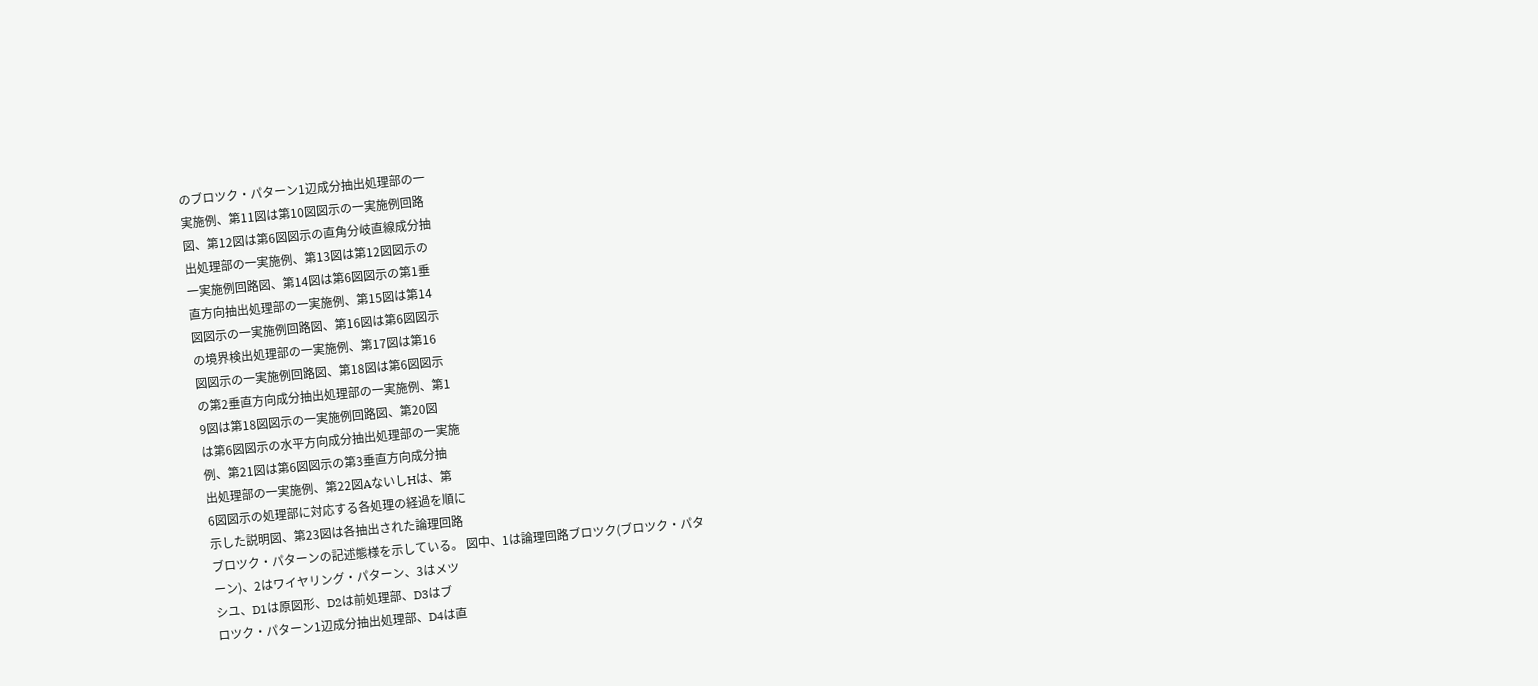のブロツク・パターン1辺成分抽出処理部の一
実施例、第11図は第10図図示の一実施例回路
図、第12図は第6図図示の直角分岐直線成分抽
出処理部の一実施例、第13図は第12図図示の
一実施例回路図、第14図は第6図図示の第1垂
直方向抽出処理部の一実施例、第15図は第14
図図示の一実施例回路図、第16図は第6図図示
の境界検出処理部の一実施例、第17図は第16
図図示の一実施例回路図、第18図は第6図図示
の第2垂直方向成分抽出処理部の一実施例、第1
9図は第18図図示の一実施例回路図、第20図
は第6図図示の水平方向成分抽出処理部の一実施
例、第21図は第6図図示の第3垂直方向成分抽
出処理部の一実施例、第22図AないしHは、第
6図図示の処理部に対応する各処理の経過を順に
示した説明図、第23図は各抽出された論理回路
ブロツク・パターンの記述態様を示している。 図中、1は論理回路ブロツク(ブロツク・パタ
ーン)、2はワイヤリング・パターン、3はメツ
シユ、D1は原図形、D2は前処理部、D3はブ
ロツク・パターン1辺成分抽出処理部、D4は直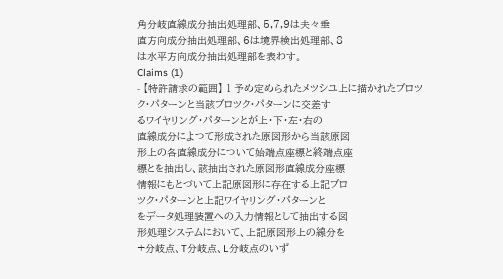角分岐直線成分抽出処理部、5,7,9は夫々垂
直方向成分抽出処理部、6は境界検出処理部、8
は水平方向成分抽出処理部を表わす。
Claims (1)
- 【特許請求の範囲】 1 予め定められたメツシユ上に描かれたブロツ
ク・パターンと当該ブロツク・パターンに交差す
るワイヤリング・パターンとが上・下・左・右の
直線成分によつて形成された原図形から当該原図
形上の各直線成分について始端点座標と終端点座
標とを抽出し、該抽出された原図形直線成分座標
情報にもとづいて上記原図形に存在する上記ブロ
ツク・パターンと上記ワイヤリング・パターンと
をデータ処理装置への入力情報として抽出する図
形処理システムにおいて、上記原図形上の線分を
+分岐点、T分岐点、L分岐点のいず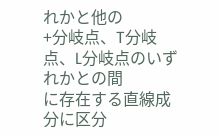れかと他の
+分岐点、T分岐点、L分岐点のいずれかとの間
に存在する直線成分に区分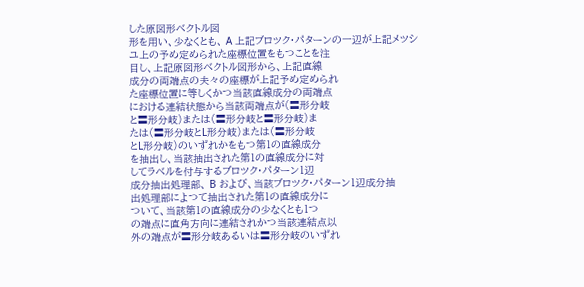した原図形ベクトル図
形を用い、少なくとも、 A 上記ブロツク・パターンの一辺が上記メツシ
ユ上の予め定められた座標位置をもつことを注
目し、上記原図形ベクトル図形から、上記直線
成分の両端点の夫々の座標が上記予め定められ
た座標位置に等しくかつ当該直線成分の両端点
における連結状態から当該両端点が(〓形分岐
と〓形分岐)または(〓形分岐と〓形分岐)ま
たは(〓形分岐とL形分岐)または(〓形分岐
とL形分岐)のいずれかをもつ第1の直線成分
を抽出し、当該抽出された第1の直線成分に対
してラベルを付与するブロツク・パターン1辺
成分抽出処理部、 B および、当該ブロツク・パターン1辺成分抽
出処理部によつて抽出された第1の直線成分に
ついて、当該第1の直線成分の少なくとも1つ
の端点に直角方向に連結されかつ当該連結点以
外の端点が〓形分岐あるいは〓形分岐のいずれ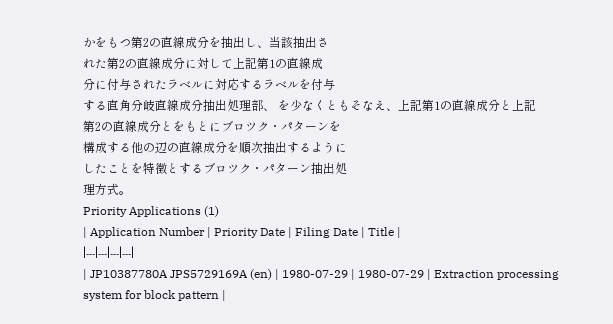かをもつ第2の直線成分を抽出し、当該抽出さ
れた第2の直線成分に対して上記第1の直線成
分に付与されたラベルに対応するラベルを付与
する直角分岐直線成分抽出処理部、 を少なくともそなえ、上記第1の直線成分と上記
第2の直線成分とをもとにブロツク・パターンを
構成する他の辺の直線成分を順次抽出するように
したことを特徴とするブロツク・パターン抽出処
理方式。
Priority Applications (1)
| Application Number | Priority Date | Filing Date | Title |
|---|---|---|---|
| JP10387780A JPS5729169A (en) | 1980-07-29 | 1980-07-29 | Extraction processing system for block pattern |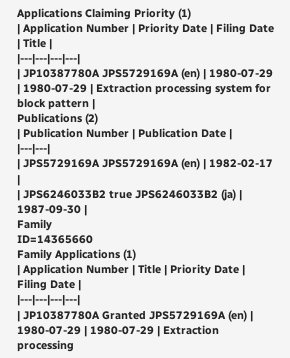Applications Claiming Priority (1)
| Application Number | Priority Date | Filing Date | Title |
|---|---|---|---|
| JP10387780A JPS5729169A (en) | 1980-07-29 | 1980-07-29 | Extraction processing system for block pattern |
Publications (2)
| Publication Number | Publication Date |
|---|---|
| JPS5729169A JPS5729169A (en) | 1982-02-17 |
| JPS6246033B2 true JPS6246033B2 (ja) | 1987-09-30 |
Family
ID=14365660
Family Applications (1)
| Application Number | Title | Priority Date | Filing Date |
|---|---|---|---|
| JP10387780A Granted JPS5729169A (en) | 1980-07-29 | 1980-07-29 | Extraction processing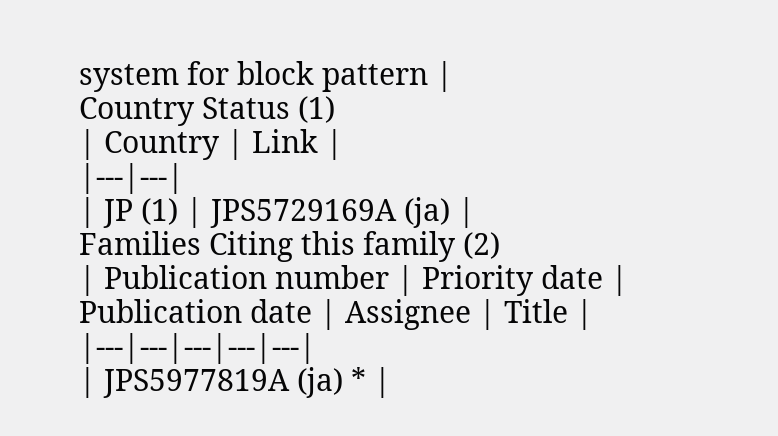system for block pattern |
Country Status (1)
| Country | Link |
|---|---|
| JP (1) | JPS5729169A (ja) |
Families Citing this family (2)
| Publication number | Priority date | Publication date | Assignee | Title |
|---|---|---|---|---|
| JPS5977819A (ja) * |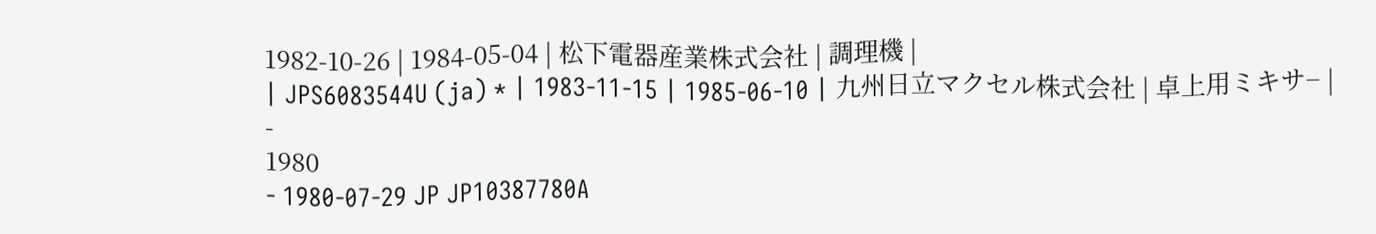1982-10-26 | 1984-05-04 | 松下電器産業株式会社 | 調理機 |
| JPS6083544U (ja) * | 1983-11-15 | 1985-06-10 | 九州日立マクセル株式会社 | 卓上用ミキサ− |
-
1980
- 1980-07-29 JP JP10387780A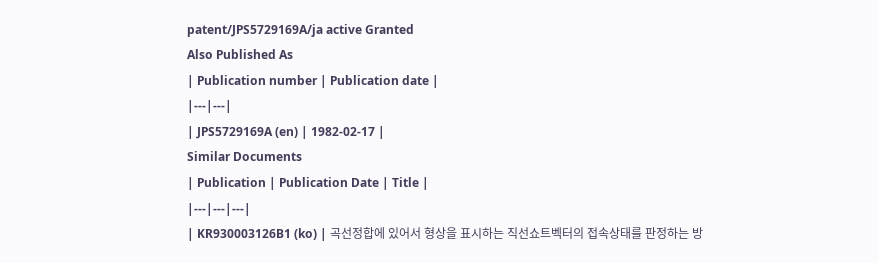patent/JPS5729169A/ja active Granted
Also Published As
| Publication number | Publication date |
|---|---|
| JPS5729169A (en) | 1982-02-17 |
Similar Documents
| Publication | Publication Date | Title |
|---|---|---|
| KR930003126B1 (ko) | 곡선정합에 있어서 형상을 표시하는 직선쇼트벡터의 접속상태를 판정하는 방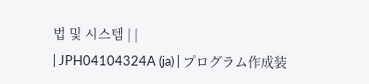법 및 시스템 | |
| JPH04104324A (ja) | プログラム作成装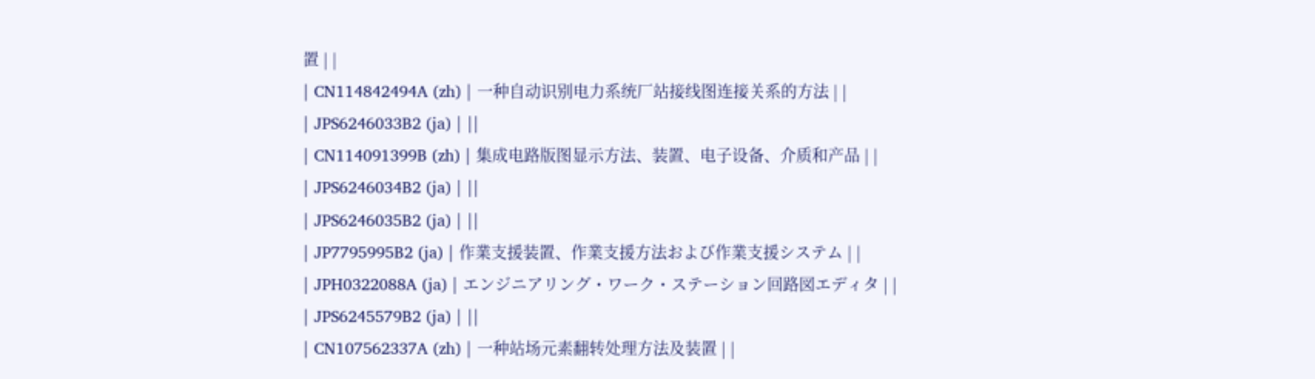置 | |
| CN114842494A (zh) | 一种自动识别电力系统厂站接线图连接关系的方法 | |
| JPS6246033B2 (ja) | ||
| CN114091399B (zh) | 集成电路版图显示方法、装置、电子设备、介质和产品 | |
| JPS6246034B2 (ja) | ||
| JPS6246035B2 (ja) | ||
| JP7795995B2 (ja) | 作業支援装置、作業支援方法および作業支援システム | |
| JPH0322088A (ja) | エンジニアリング・ワーク・ステーション回路図エディタ | |
| JPS6245579B2 (ja) | ||
| CN107562337A (zh) | 一种站场元素翻转处理方法及装置 | |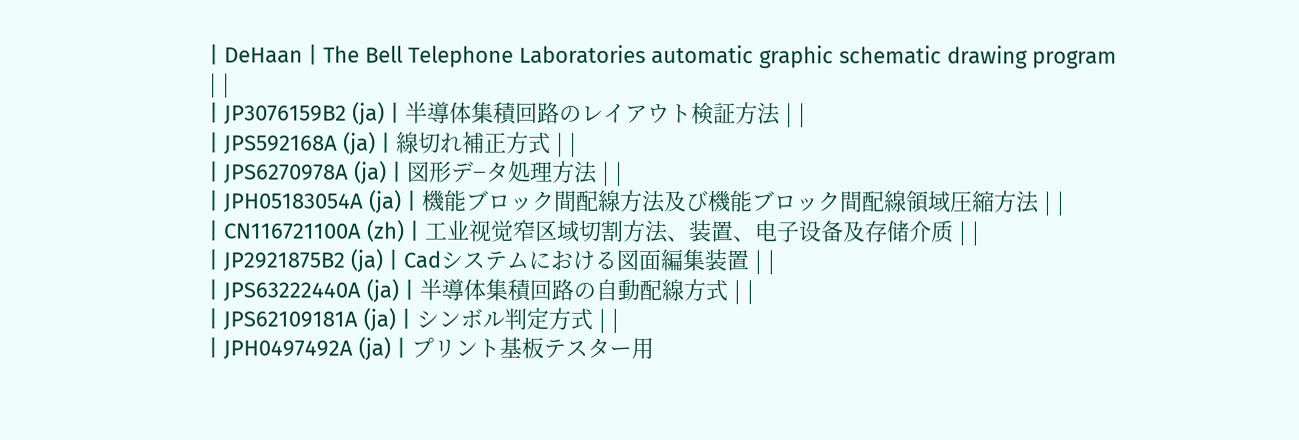| DeHaan | The Bell Telephone Laboratories automatic graphic schematic drawing program | |
| JP3076159B2 (ja) | 半導体集積回路のレイアウト検証方法 | |
| JPS592168A (ja) | 線切れ補正方式 | |
| JPS6270978A (ja) | 図形デ−タ処理方法 | |
| JPH05183054A (ja) | 機能ブロック間配線方法及び機能ブロック間配線領域圧縮方法 | |
| CN116721100A (zh) | 工业视觉窄区域切割方法、装置、电子设备及存储介质 | |
| JP2921875B2 (ja) | Cadシステムにおける図面編集装置 | |
| JPS63222440A (ja) | 半導体集積回路の自動配線方式 | |
| JPS62109181A (ja) | シンボル判定方式 | |
| JPH0497492A (ja) | プリント基板テスター用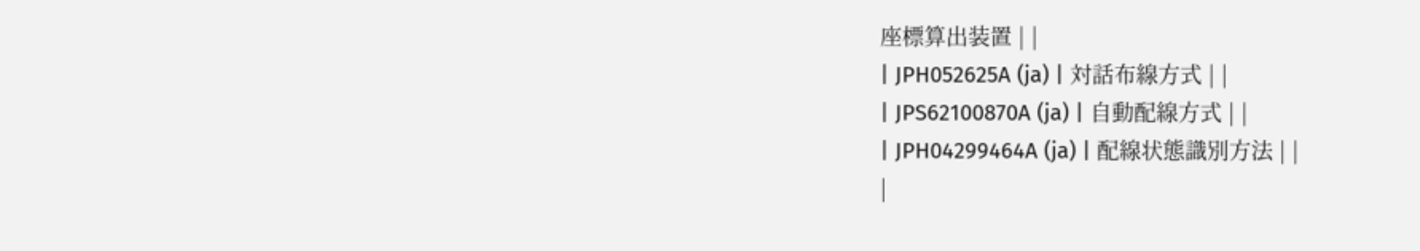座標算出装置 | |
| JPH052625A (ja) | 対話布線方式 | |
| JPS62100870A (ja) | 自動配線方式 | |
| JPH04299464A (ja) | 配線状態識別方法 | |
|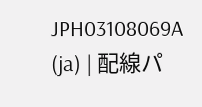JPH03108069A (ja) | 配線パ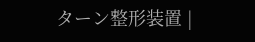ターン整形装置 |